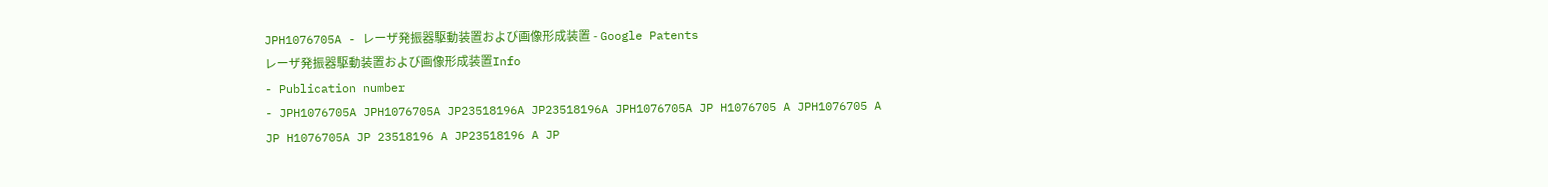JPH1076705A - レーザ発振器駆動装置および画像形成装置 - Google Patents
レーザ発振器駆動装置および画像形成装置Info
- Publication number
- JPH1076705A JPH1076705A JP23518196A JP23518196A JPH1076705A JP H1076705 A JPH1076705 A JP H1076705A JP 23518196 A JP23518196 A JP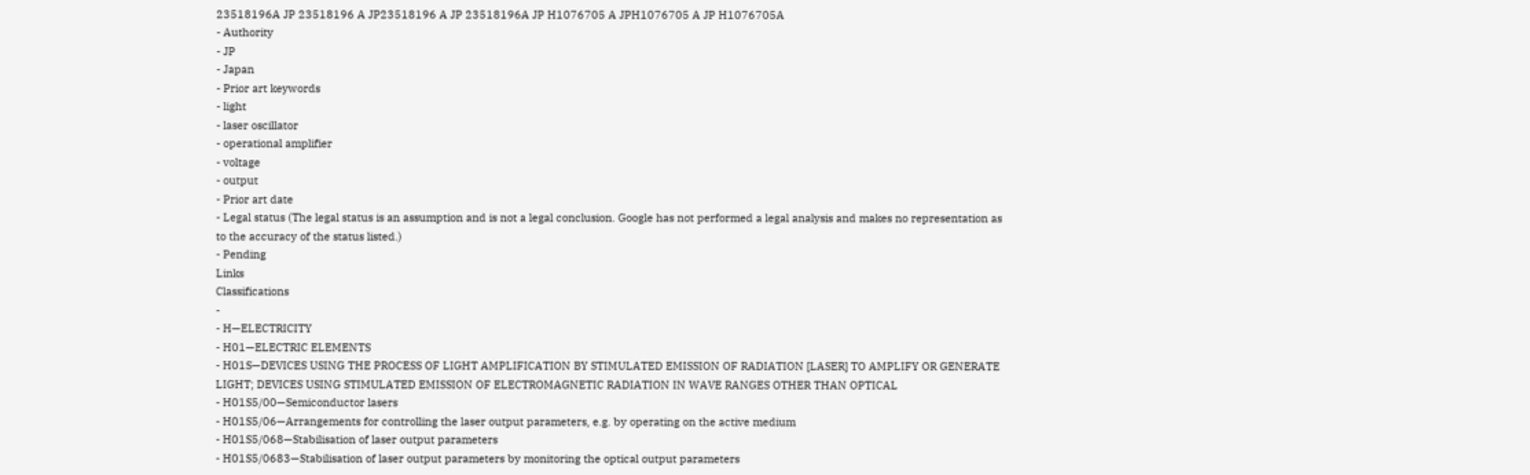23518196A JP 23518196 A JP23518196 A JP 23518196A JP H1076705 A JPH1076705 A JP H1076705A
- Authority
- JP
- Japan
- Prior art keywords
- light
- laser oscillator
- operational amplifier
- voltage
- output
- Prior art date
- Legal status (The legal status is an assumption and is not a legal conclusion. Google has not performed a legal analysis and makes no representation as to the accuracy of the status listed.)
- Pending
Links
Classifications
-
- H—ELECTRICITY
- H01—ELECTRIC ELEMENTS
- H01S—DEVICES USING THE PROCESS OF LIGHT AMPLIFICATION BY STIMULATED EMISSION OF RADIATION [LASER] TO AMPLIFY OR GENERATE LIGHT; DEVICES USING STIMULATED EMISSION OF ELECTROMAGNETIC RADIATION IN WAVE RANGES OTHER THAN OPTICAL
- H01S5/00—Semiconductor lasers
- H01S5/06—Arrangements for controlling the laser output parameters, e.g. by operating on the active medium
- H01S5/068—Stabilisation of laser output parameters
- H01S5/0683—Stabilisation of laser output parameters by monitoring the optical output parameters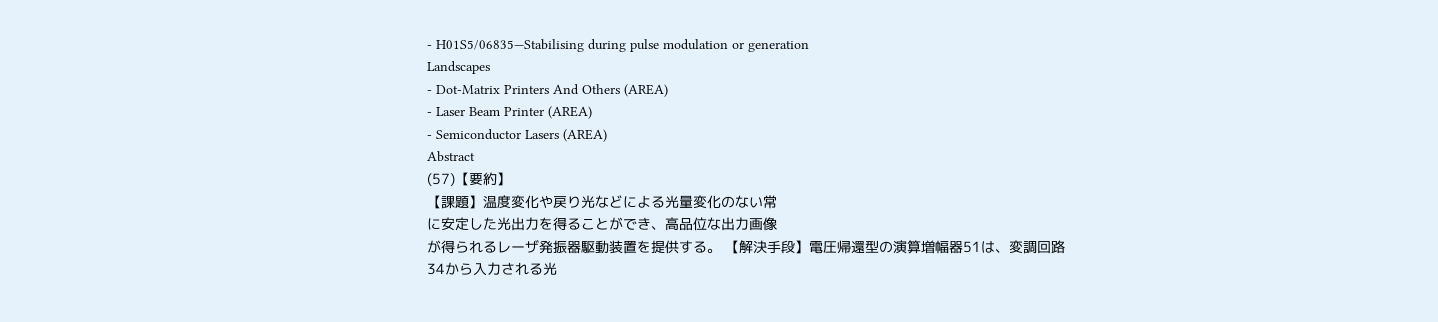- H01S5/06835—Stabilising during pulse modulation or generation
Landscapes
- Dot-Matrix Printers And Others (AREA)
- Laser Beam Printer (AREA)
- Semiconductor Lasers (AREA)
Abstract
(57)【要約】
【課題】温度変化や戻り光などによる光量変化のない常
に安定した光出力を得ることができ、高品位な出力画像
が得られるレーザ発振器駆動装置を提供する。 【解決手段】電圧帰還型の演算増幅器51は、変調回路
34から入力される光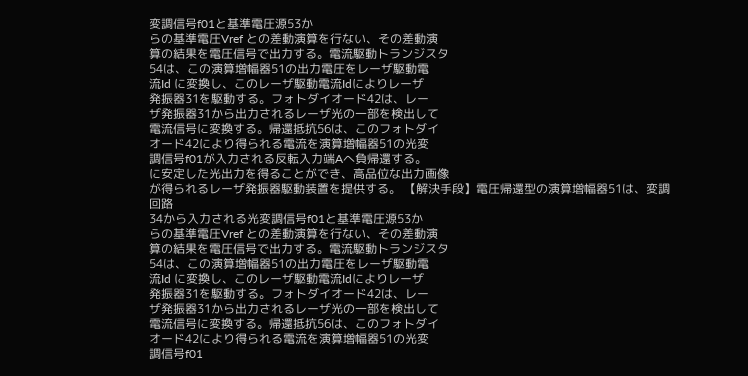変調信号f01と基準電圧源53か
らの基準電圧Vref との差動演算を行ない、その差動演
算の結果を電圧信号で出力する。電流駆動トランジスタ
54は、この演算増幅器51の出力電圧をレーザ駆動電
流Id に変換し、このレーザ駆動電流Idによりレーザ
発振器31を駆動する。フォトダイオード42は、レー
ザ発振器31から出力されるレーザ光の一部を検出して
電流信号に変換する。帰還抵抗56は、このフォトダイ
オード42により得られる電流を演算増幅器51の光変
調信号f01が入力される反転入力端Aへ負帰還する。
に安定した光出力を得ることができ、高品位な出力画像
が得られるレーザ発振器駆動装置を提供する。 【解決手段】電圧帰還型の演算増幅器51は、変調回路
34から入力される光変調信号f01と基準電圧源53か
らの基準電圧Vref との差動演算を行ない、その差動演
算の結果を電圧信号で出力する。電流駆動トランジスタ
54は、この演算増幅器51の出力電圧をレーザ駆動電
流Id に変換し、このレーザ駆動電流Idによりレーザ
発振器31を駆動する。フォトダイオード42は、レー
ザ発振器31から出力されるレーザ光の一部を検出して
電流信号に変換する。帰還抵抗56は、このフォトダイ
オード42により得られる電流を演算増幅器51の光変
調信号f01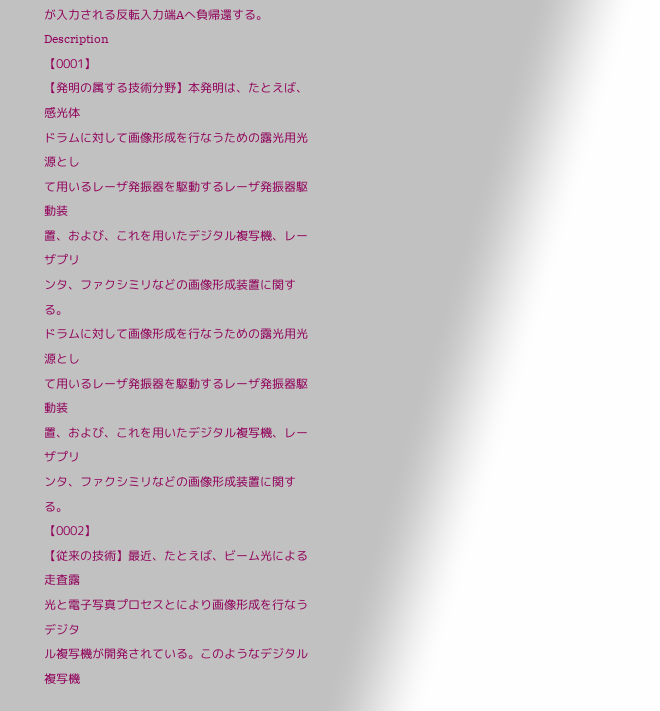が入力される反転入力端Aへ負帰還する。
Description
【0001】
【発明の属する技術分野】本発明は、たとえば、感光体
ドラムに対して画像形成を行なうための露光用光源とし
て用いるレーザ発振器を駆動するレーザ発振器駆動装
置、および、これを用いたデジタル複写機、レーザプリ
ンタ、ファクシミリなどの画像形成装置に関する。
ドラムに対して画像形成を行なうための露光用光源とし
て用いるレーザ発振器を駆動するレーザ発振器駆動装
置、および、これを用いたデジタル複写機、レーザプリ
ンタ、ファクシミリなどの画像形成装置に関する。
【0002】
【従来の技術】最近、たとえば、ビーム光による走査露
光と電子写真プロセスとにより画像形成を行なうデジタ
ル複写機が開発されている。このようなデジタル複写機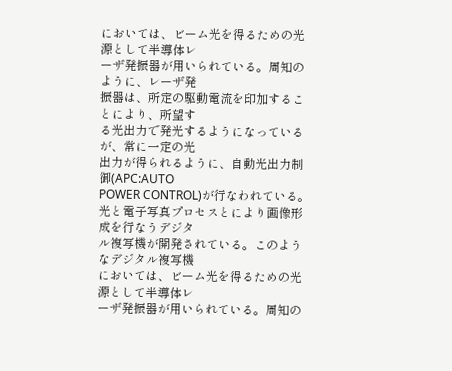においては、ビーム光を得るための光源として半導体レ
ーザ発振器が用いられている。周知のように、レーザ発
振器は、所定の駆動電流を印加することにより、所望す
る光出力で発光するようになっているが、常に一定の光
出力が得られるように、自動光出力制御(APC:AUTO
POWER CONTROL)が行なわれている。
光と電子写真プロセスとにより画像形成を行なうデジタ
ル複写機が開発されている。このようなデジタル複写機
においては、ビーム光を得るための光源として半導体レ
ーザ発振器が用いられている。周知の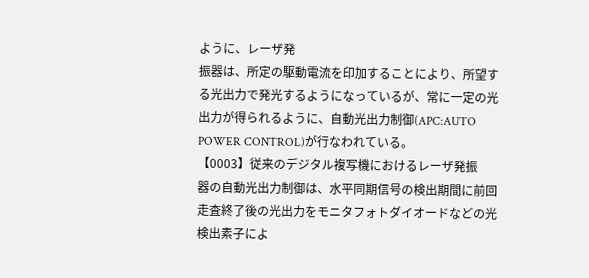ように、レーザ発
振器は、所定の駆動電流を印加することにより、所望す
る光出力で発光するようになっているが、常に一定の光
出力が得られるように、自動光出力制御(APC:AUTO
POWER CONTROL)が行なわれている。
【0003】従来のデジタル複写機におけるレーザ発振
器の自動光出力制御は、水平同期信号の検出期間に前回
走査終了後の光出力をモニタフォトダイオードなどの光
検出素子によ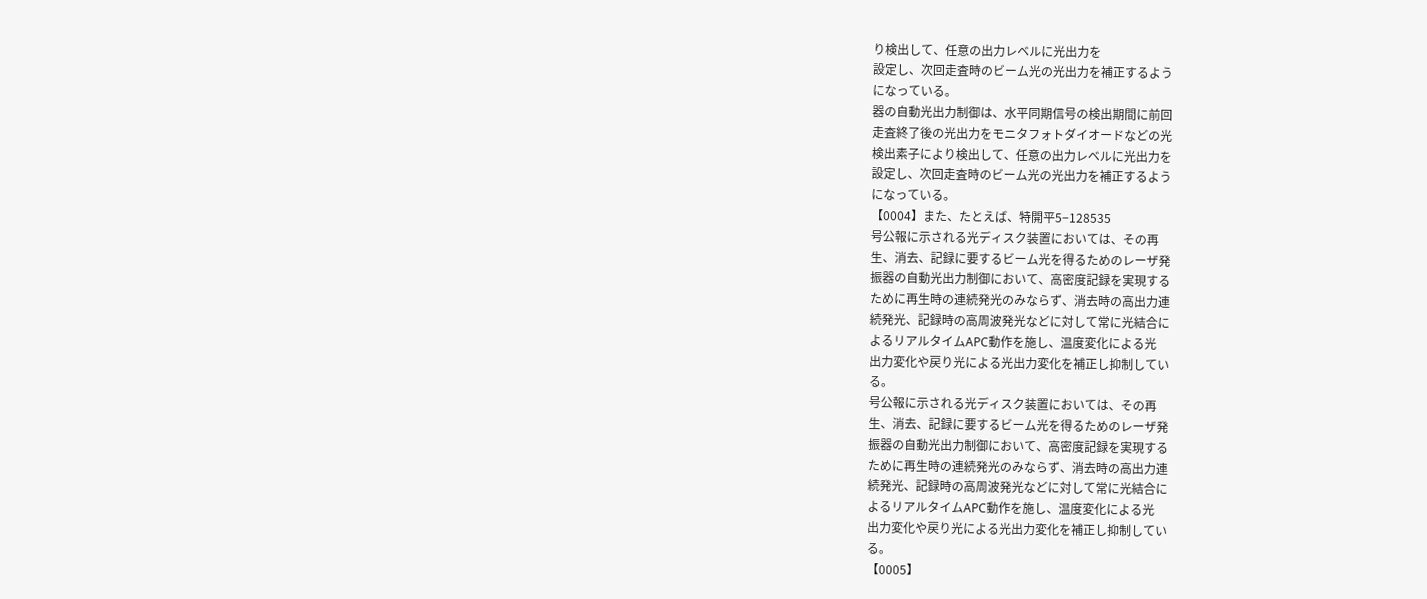り検出して、任意の出力レベルに光出力を
設定し、次回走査時のビーム光の光出力を補正するよう
になっている。
器の自動光出力制御は、水平同期信号の検出期間に前回
走査終了後の光出力をモニタフォトダイオードなどの光
検出素子により検出して、任意の出力レベルに光出力を
設定し、次回走査時のビーム光の光出力を補正するよう
になっている。
【0004】また、たとえば、特開平5−128535
号公報に示される光ディスク装置においては、その再
生、消去、記録に要するビーム光を得るためのレーザ発
振器の自動光出力制御において、高密度記録を実現する
ために再生時の連続発光のみならず、消去時の高出力連
続発光、記録時の高周波発光などに対して常に光結合に
よるリアルタイムAPC動作を施し、温度変化による光
出力変化や戻り光による光出力変化を補正し抑制してい
る。
号公報に示される光ディスク装置においては、その再
生、消去、記録に要するビーム光を得るためのレーザ発
振器の自動光出力制御において、高密度記録を実現する
ために再生時の連続発光のみならず、消去時の高出力連
続発光、記録時の高周波発光などに対して常に光結合に
よるリアルタイムAPC動作を施し、温度変化による光
出力変化や戻り光による光出力変化を補正し抑制してい
る。
【0005】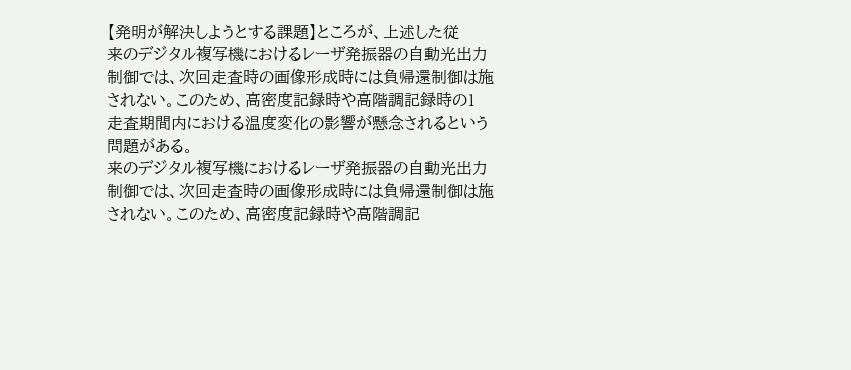【発明が解決しようとする課題】ところが、上述した従
来のデジタル複写機におけるレーザ発振器の自動光出力
制御では、次回走査時の画像形成時には負帰還制御は施
されない。このため、高密度記録時や高階調記録時の1
走査期間内における温度変化の影響が懸念されるという
問題がある。
来のデジタル複写機におけるレーザ発振器の自動光出力
制御では、次回走査時の画像形成時には負帰還制御は施
されない。このため、高密度記録時や高階調記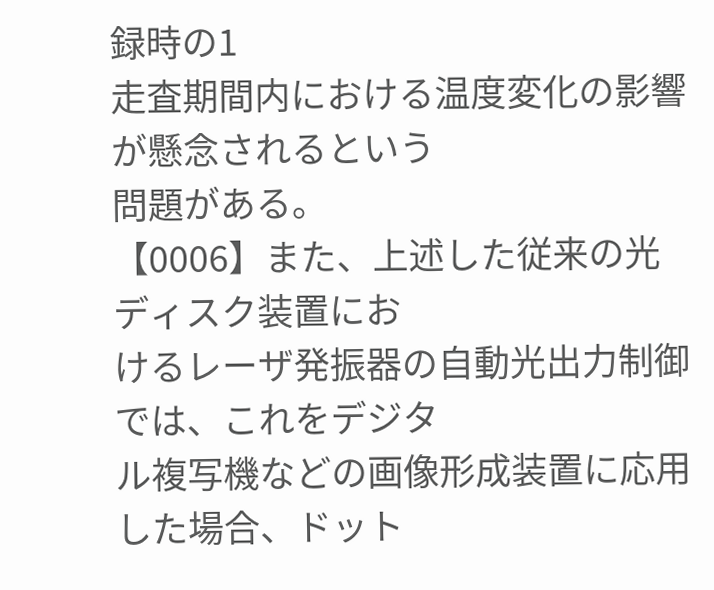録時の1
走査期間内における温度変化の影響が懸念されるという
問題がある。
【0006】また、上述した従来の光ディスク装置にお
けるレーザ発振器の自動光出力制御では、これをデジタ
ル複写機などの画像形成装置に応用した場合、ドット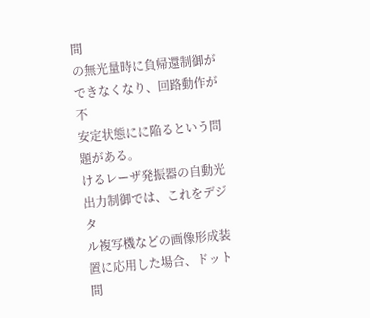間
の無光量時に負帰還制御ができなくなり、回路動作が不
安定状態にに陥るという問題がある。
けるレーザ発振器の自動光出力制御では、これをデジタ
ル複写機などの画像形成装置に応用した場合、ドット間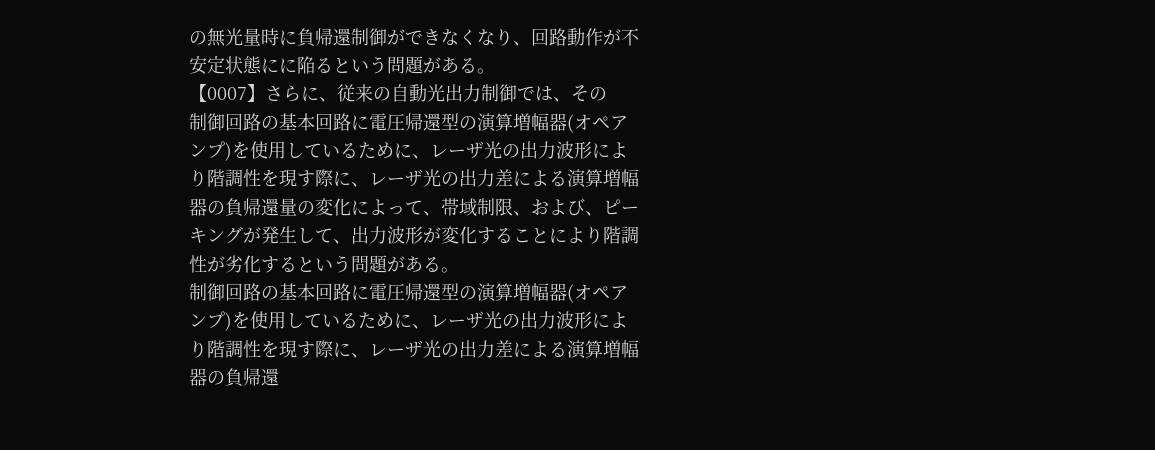の無光量時に負帰還制御ができなくなり、回路動作が不
安定状態にに陥るという問題がある。
【0007】さらに、従来の自動光出力制御では、その
制御回路の基本回路に電圧帰還型の演算増幅器(オペア
ンプ)を使用しているために、レーザ光の出力波形によ
り階調性を現す際に、レーザ光の出力差による演算増幅
器の負帰還量の変化によって、帯域制限、および、ピー
キングが発生して、出力波形が変化することにより階調
性が劣化するという問題がある。
制御回路の基本回路に電圧帰還型の演算増幅器(オペア
ンプ)を使用しているために、レーザ光の出力波形によ
り階調性を現す際に、レーザ光の出力差による演算増幅
器の負帰還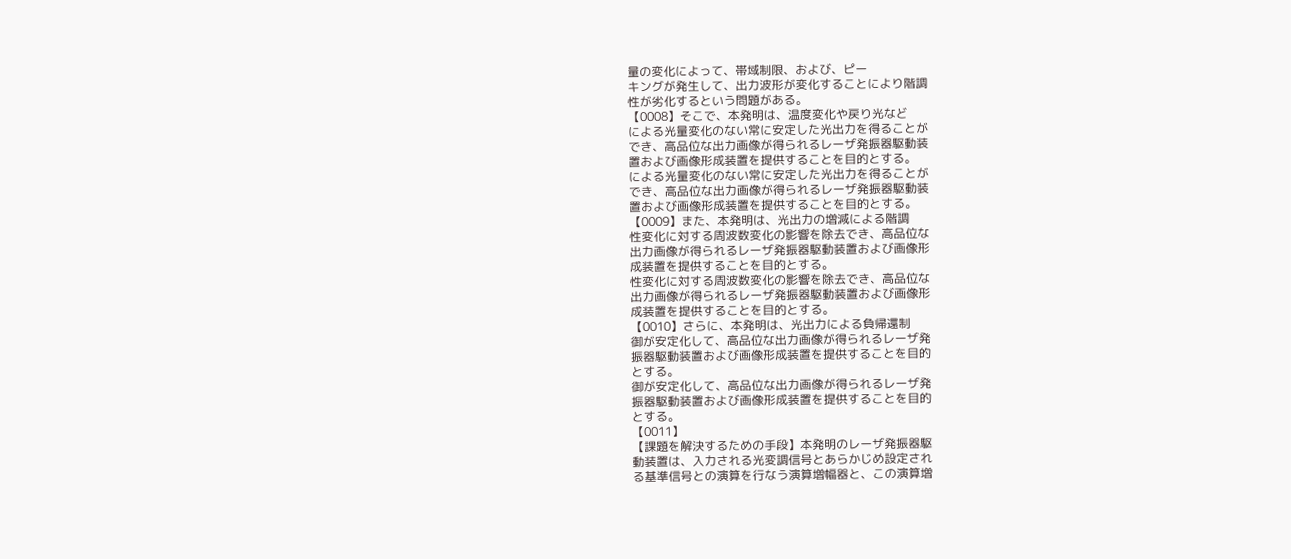量の変化によって、帯域制限、および、ピー
キングが発生して、出力波形が変化することにより階調
性が劣化するという問題がある。
【0008】そこで、本発明は、温度変化や戻り光など
による光量変化のない常に安定した光出力を得ることが
でき、高品位な出力画像が得られるレーザ発振器駆動装
置および画像形成装置を提供することを目的とする。
による光量変化のない常に安定した光出力を得ることが
でき、高品位な出力画像が得られるレーザ発振器駆動装
置および画像形成装置を提供することを目的とする。
【0009】また、本発明は、光出力の増減による階調
性変化に対する周波数変化の影響を除去でき、高品位な
出力画像が得られるレーザ発振器駆動装置および画像形
成装置を提供することを目的とする。
性変化に対する周波数変化の影響を除去でき、高品位な
出力画像が得られるレーザ発振器駆動装置および画像形
成装置を提供することを目的とする。
【0010】さらに、本発明は、光出力による負帰還制
御が安定化して、高品位な出力画像が得られるレーザ発
振器駆動装置および画像形成装置を提供することを目的
とする。
御が安定化して、高品位な出力画像が得られるレーザ発
振器駆動装置および画像形成装置を提供することを目的
とする。
【0011】
【課題を解決するための手段】本発明のレーザ発振器駆
動装置は、入力される光変調信号とあらかじめ設定され
る基準信号との演算を行なう演算増幅器と、この演算増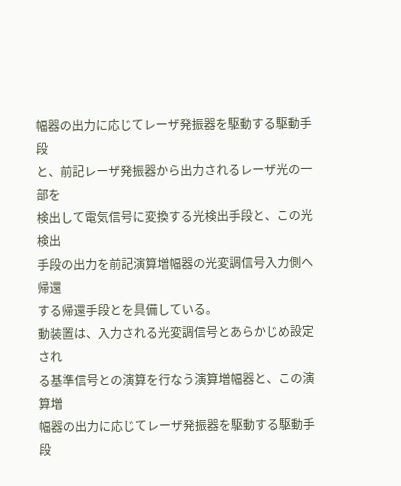幅器の出力に応じてレーザ発振器を駆動する駆動手段
と、前記レーザ発振器から出力されるレーザ光の一部を
検出して電気信号に変換する光検出手段と、この光検出
手段の出力を前記演算増幅器の光変調信号入力側へ帰還
する帰還手段とを具備している。
動装置は、入力される光変調信号とあらかじめ設定され
る基準信号との演算を行なう演算増幅器と、この演算増
幅器の出力に応じてレーザ発振器を駆動する駆動手段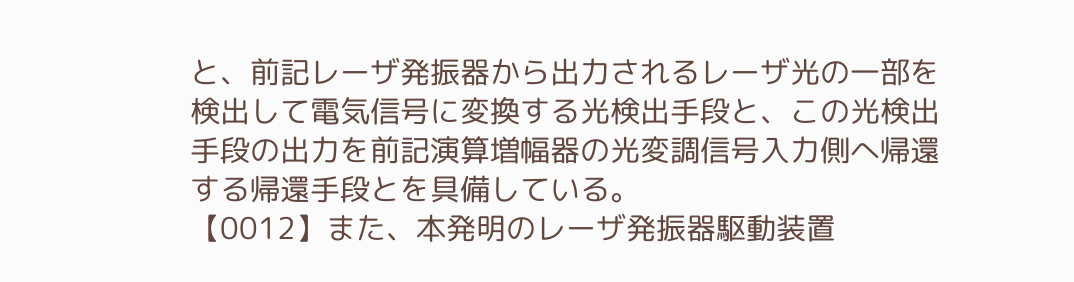と、前記レーザ発振器から出力されるレーザ光の一部を
検出して電気信号に変換する光検出手段と、この光検出
手段の出力を前記演算増幅器の光変調信号入力側へ帰還
する帰還手段とを具備している。
【0012】また、本発明のレーザ発振器駆動装置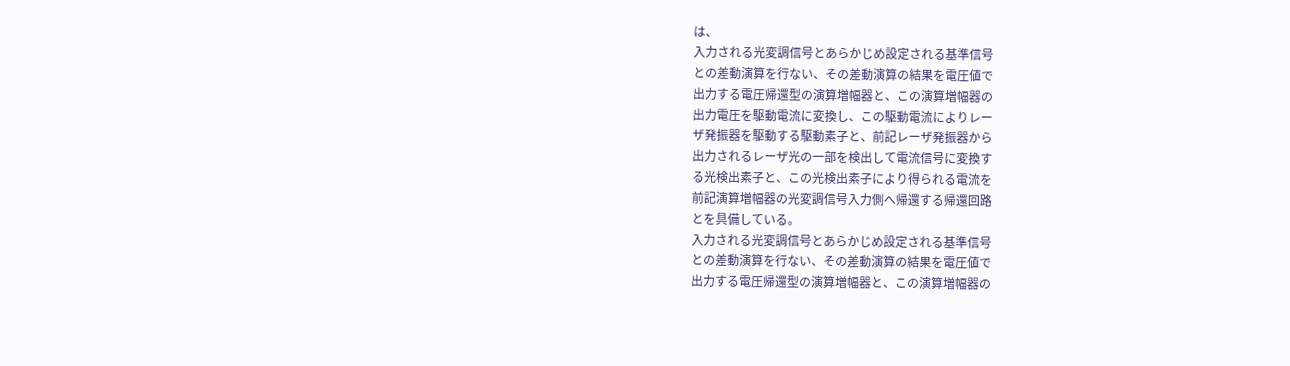は、
入力される光変調信号とあらかじめ設定される基準信号
との差動演算を行ない、その差動演算の結果を電圧値で
出力する電圧帰還型の演算増幅器と、この演算増幅器の
出力電圧を駆動電流に変換し、この駆動電流によりレー
ザ発振器を駆動する駆動素子と、前記レーザ発振器から
出力されるレーザ光の一部を検出して電流信号に変換す
る光検出素子と、この光検出素子により得られる電流を
前記演算増幅器の光変調信号入力側へ帰還する帰還回路
とを具備している。
入力される光変調信号とあらかじめ設定される基準信号
との差動演算を行ない、その差動演算の結果を電圧値で
出力する電圧帰還型の演算増幅器と、この演算増幅器の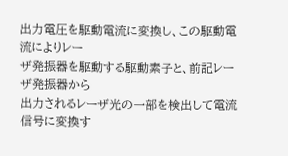出力電圧を駆動電流に変換し、この駆動電流によりレー
ザ発振器を駆動する駆動素子と、前記レーザ発振器から
出力されるレーザ光の一部を検出して電流信号に変換す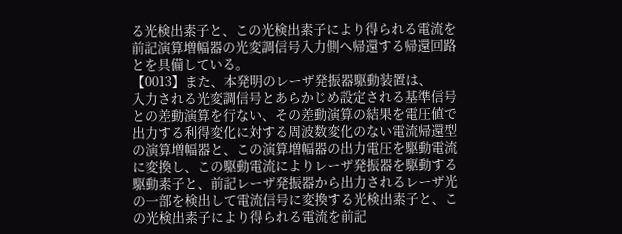る光検出素子と、この光検出素子により得られる電流を
前記演算増幅器の光変調信号入力側へ帰還する帰還回路
とを具備している。
【0013】また、本発明のレーザ発振器駆動装置は、
入力される光変調信号とあらかじめ設定される基準信号
との差動演算を行ない、その差動演算の結果を電圧値で
出力する利得変化に対する周波数変化のない電流帰還型
の演算増幅器と、この演算増幅器の出力電圧を駆動電流
に変換し、この駆動電流によりレーザ発振器を駆動する
駆動素子と、前記レーザ発振器から出力されるレーザ光
の一部を検出して電流信号に変換する光検出素子と、こ
の光検出素子により得られる電流を前記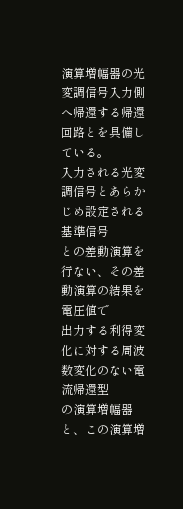演算増幅器の光
変調信号入力側へ帰還する帰還回路とを具備している。
入力される光変調信号とあらかじめ設定される基準信号
との差動演算を行ない、その差動演算の結果を電圧値で
出力する利得変化に対する周波数変化のない電流帰還型
の演算増幅器と、この演算増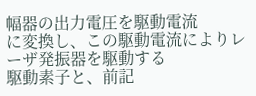幅器の出力電圧を駆動電流
に変換し、この駆動電流によりレーザ発振器を駆動する
駆動素子と、前記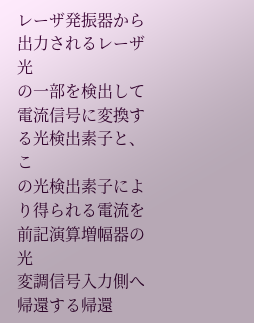レーザ発振器から出力されるレーザ光
の一部を検出して電流信号に変換する光検出素子と、こ
の光検出素子により得られる電流を前記演算増幅器の光
変調信号入力側へ帰還する帰還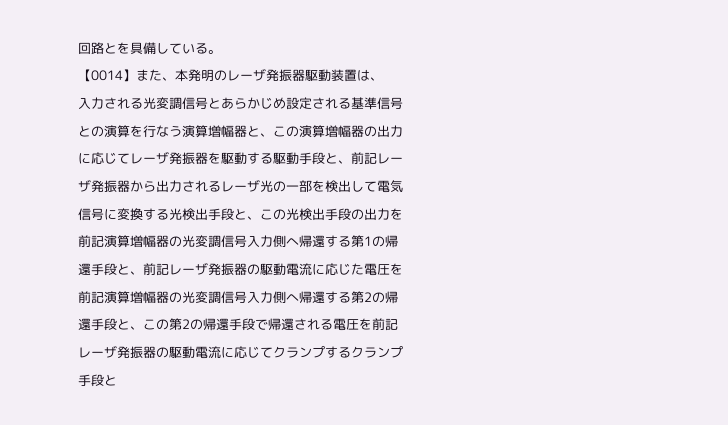回路とを具備している。
【0014】また、本発明のレーザ発振器駆動装置は、
入力される光変調信号とあらかじめ設定される基準信号
との演算を行なう演算増幅器と、この演算増幅器の出力
に応じてレーザ発振器を駆動する駆動手段と、前記レー
ザ発振器から出力されるレーザ光の一部を検出して電気
信号に変換する光検出手段と、この光検出手段の出力を
前記演算増幅器の光変調信号入力側へ帰還する第1の帰
還手段と、前記レーザ発振器の駆動電流に応じた電圧を
前記演算増幅器の光変調信号入力側へ帰還する第2の帰
還手段と、この第2の帰還手段で帰還される電圧を前記
レーザ発振器の駆動電流に応じてクランプするクランプ
手段と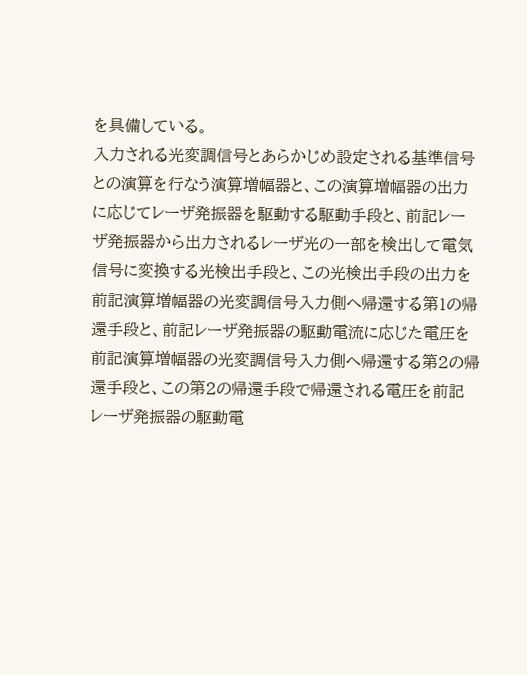を具備している。
入力される光変調信号とあらかじめ設定される基準信号
との演算を行なう演算増幅器と、この演算増幅器の出力
に応じてレーザ発振器を駆動する駆動手段と、前記レー
ザ発振器から出力されるレーザ光の一部を検出して電気
信号に変換する光検出手段と、この光検出手段の出力を
前記演算増幅器の光変調信号入力側へ帰還する第1の帰
還手段と、前記レーザ発振器の駆動電流に応じた電圧を
前記演算増幅器の光変調信号入力側へ帰還する第2の帰
還手段と、この第2の帰還手段で帰還される電圧を前記
レーザ発振器の駆動電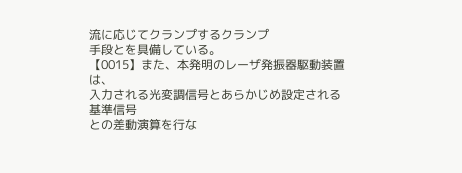流に応じてクランプするクランプ
手段とを具備している。
【0015】また、本発明のレーザ発振器駆動装置は、
入力される光変調信号とあらかじめ設定される基準信号
との差動演算を行な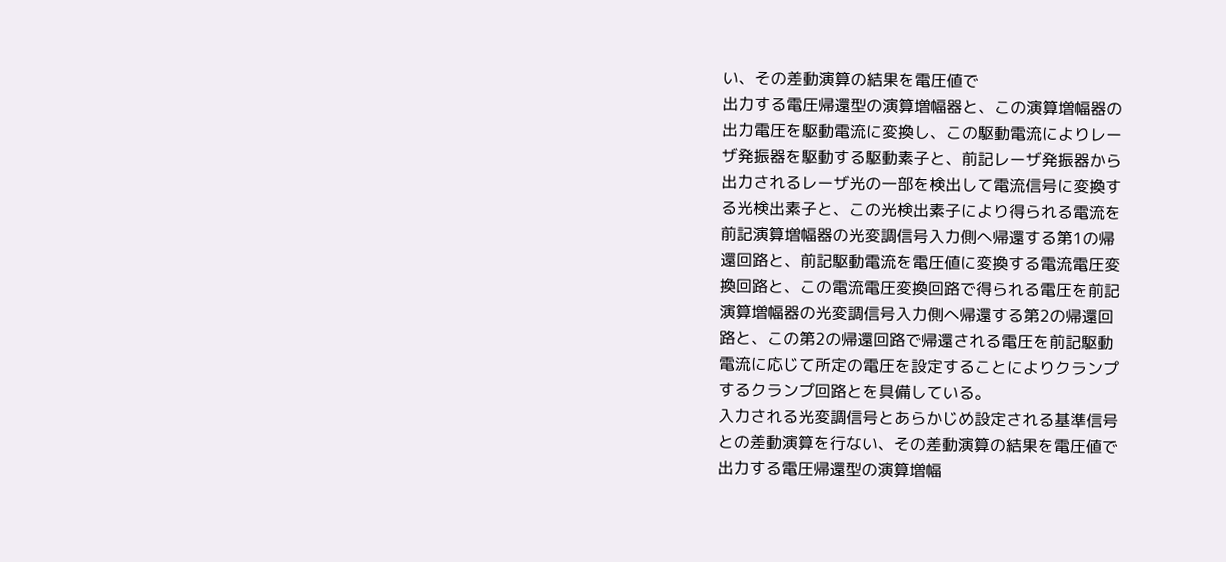い、その差動演算の結果を電圧値で
出力する電圧帰還型の演算増幅器と、この演算増幅器の
出力電圧を駆動電流に変換し、この駆動電流によりレー
ザ発振器を駆動する駆動素子と、前記レーザ発振器から
出力されるレーザ光の一部を検出して電流信号に変換す
る光検出素子と、この光検出素子により得られる電流を
前記演算増幅器の光変調信号入力側へ帰還する第1の帰
還回路と、前記駆動電流を電圧値に変換する電流電圧変
換回路と、この電流電圧変換回路で得られる電圧を前記
演算増幅器の光変調信号入力側へ帰還する第2の帰還回
路と、この第2の帰還回路で帰還される電圧を前記駆動
電流に応じて所定の電圧を設定することによりクランプ
するクランプ回路とを具備している。
入力される光変調信号とあらかじめ設定される基準信号
との差動演算を行ない、その差動演算の結果を電圧値で
出力する電圧帰還型の演算増幅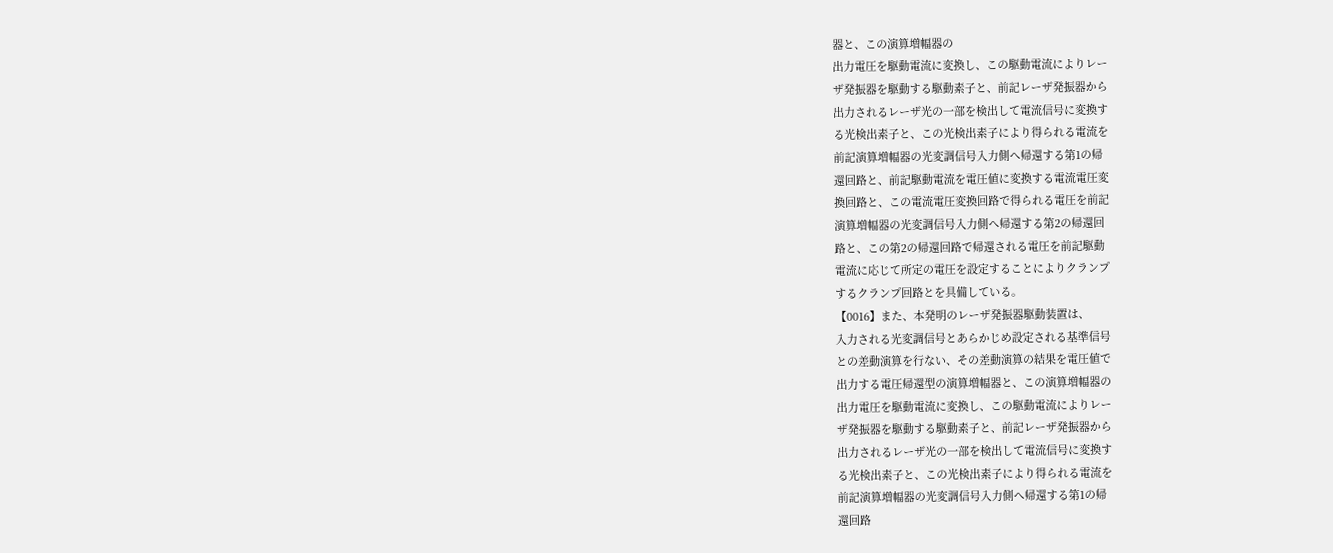器と、この演算増幅器の
出力電圧を駆動電流に変換し、この駆動電流によりレー
ザ発振器を駆動する駆動素子と、前記レーザ発振器から
出力されるレーザ光の一部を検出して電流信号に変換す
る光検出素子と、この光検出素子により得られる電流を
前記演算増幅器の光変調信号入力側へ帰還する第1の帰
還回路と、前記駆動電流を電圧値に変換する電流電圧変
換回路と、この電流電圧変換回路で得られる電圧を前記
演算増幅器の光変調信号入力側へ帰還する第2の帰還回
路と、この第2の帰還回路で帰還される電圧を前記駆動
電流に応じて所定の電圧を設定することによりクランプ
するクランプ回路とを具備している。
【0016】また、本発明のレーザ発振器駆動装置は、
入力される光変調信号とあらかじめ設定される基準信号
との差動演算を行ない、その差動演算の結果を電圧値で
出力する電圧帰還型の演算増幅器と、この演算増幅器の
出力電圧を駆動電流に変換し、この駆動電流によりレー
ザ発振器を駆動する駆動素子と、前記レーザ発振器から
出力されるレーザ光の一部を検出して電流信号に変換す
る光検出素子と、この光検出素子により得られる電流を
前記演算増幅器の光変調信号入力側へ帰還する第1の帰
還回路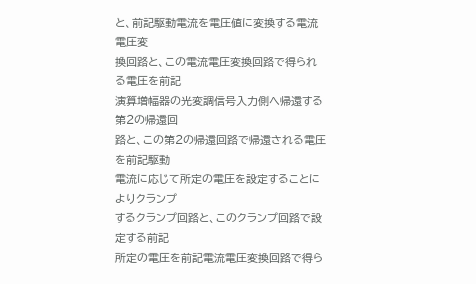と、前記駆動電流を電圧値に変換する電流電圧変
換回路と、この電流電圧変換回路で得られる電圧を前記
演算増幅器の光変調信号入力側へ帰還する第2の帰還回
路と、この第2の帰還回路で帰還される電圧を前記駆動
電流に応じて所定の電圧を設定することによりクランプ
するクランプ回路と、このクランプ回路で設定する前記
所定の電圧を前記電流電圧変換回路で得ら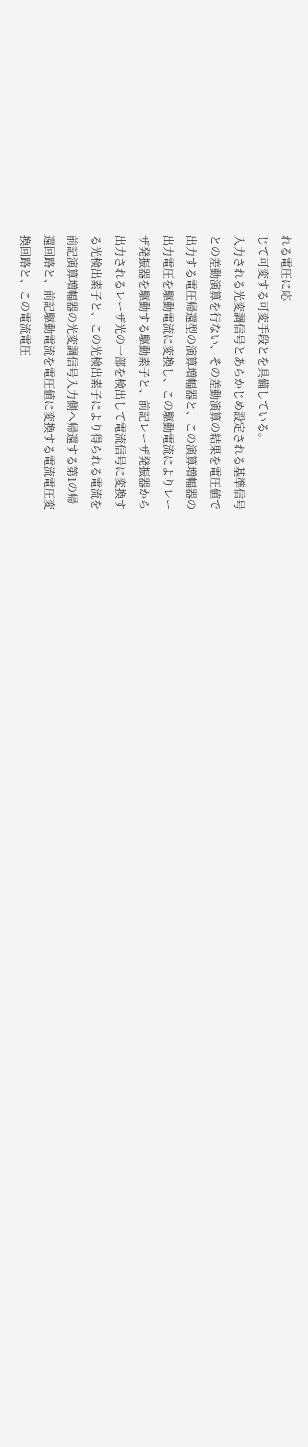れる電圧に応
じて可変する可変手段とを具備している。
入力される光変調信号とあらかじめ設定される基準信号
との差動演算を行ない、その差動演算の結果を電圧値で
出力する電圧帰還型の演算増幅器と、この演算増幅器の
出力電圧を駆動電流に変換し、この駆動電流によりレー
ザ発振器を駆動する駆動素子と、前記レーザ発振器から
出力されるレーザ光の一部を検出して電流信号に変換す
る光検出素子と、この光検出素子により得られる電流を
前記演算増幅器の光変調信号入力側へ帰還する第1の帰
還回路と、前記駆動電流を電圧値に変換する電流電圧変
換回路と、この電流電圧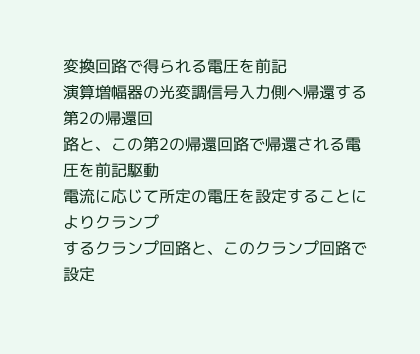変換回路で得られる電圧を前記
演算増幅器の光変調信号入力側へ帰還する第2の帰還回
路と、この第2の帰還回路で帰還される電圧を前記駆動
電流に応じて所定の電圧を設定することによりクランプ
するクランプ回路と、このクランプ回路で設定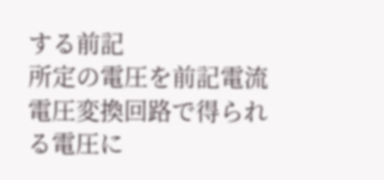する前記
所定の電圧を前記電流電圧変換回路で得られる電圧に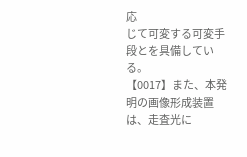応
じて可変する可変手段とを具備している。
【0017】また、本発明の画像形成装置は、走査光に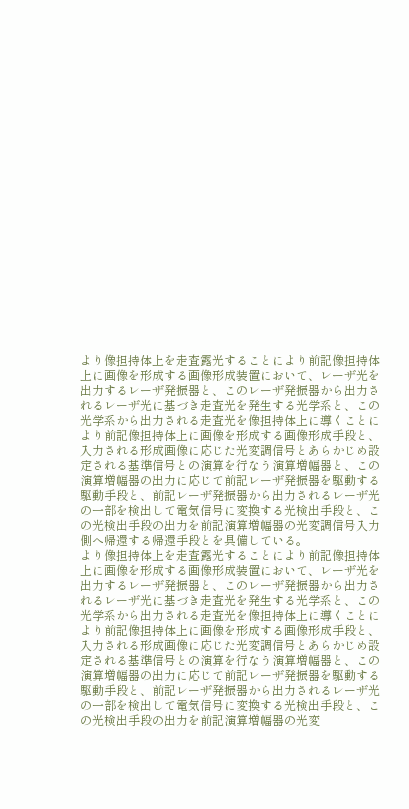より像担持体上を走査露光することにより前記像担持体
上に画像を形成する画像形成装置において、レーザ光を
出力するレーザ発振器と、このレーザ発振器から出力さ
れるレーザ光に基づき走査光を発生する光学系と、この
光学系から出力される走査光を像担持体上に導くことに
より前記像担持体上に画像を形成する画像形成手段と、
入力される形成画像に応じた光変調信号とあらかじめ設
定される基準信号との演算を行なう演算増幅器と、この
演算増幅器の出力に応じて前記レーザ発振器を駆動する
駆動手段と、前記レーザ発振器から出力されるレーザ光
の一部を検出して電気信号に変換する光検出手段と、こ
の光検出手段の出力を前記演算増幅器の光変調信号入力
側へ帰還する帰還手段とを具備している。
より像担持体上を走査露光することにより前記像担持体
上に画像を形成する画像形成装置において、レーザ光を
出力するレーザ発振器と、このレーザ発振器から出力さ
れるレーザ光に基づき走査光を発生する光学系と、この
光学系から出力される走査光を像担持体上に導くことに
より前記像担持体上に画像を形成する画像形成手段と、
入力される形成画像に応じた光変調信号とあらかじめ設
定される基準信号との演算を行なう演算増幅器と、この
演算増幅器の出力に応じて前記レーザ発振器を駆動する
駆動手段と、前記レーザ発振器から出力されるレーザ光
の一部を検出して電気信号に変換する光検出手段と、こ
の光検出手段の出力を前記演算増幅器の光変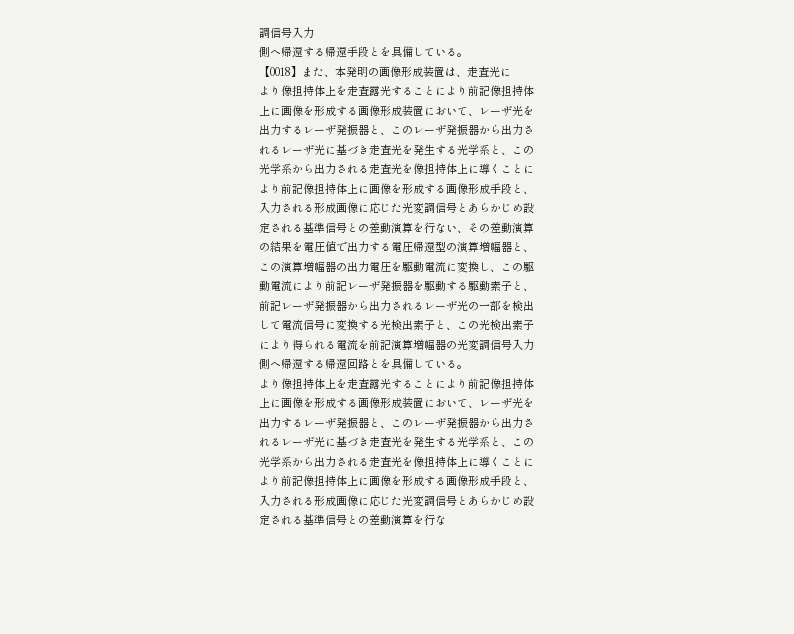調信号入力
側へ帰還する帰還手段とを具備している。
【0018】また、本発明の画像形成装置は、走査光に
より像担持体上を走査露光することにより前記像担持体
上に画像を形成する画像形成装置において、レーザ光を
出力するレーザ発振器と、このレーザ発振器から出力さ
れるレーザ光に基づき走査光を発生する光学系と、この
光学系から出力される走査光を像担持体上に導くことに
より前記像担持体上に画像を形成する画像形成手段と、
入力される形成画像に応じた光変調信号とあらかじめ設
定される基準信号との差動演算を行ない、その差動演算
の結果を電圧値で出力する電圧帰還型の演算増幅器と、
この演算増幅器の出力電圧を駆動電流に変換し、この駆
動電流により前記レーザ発振器を駆動する駆動素子と、
前記レーザ発振器から出力されるレーザ光の一部を検出
して電流信号に変換する光検出素子と、この光検出素子
により得られる電流を前記演算増幅器の光変調信号入力
側へ帰還する帰還回路とを具備している。
より像担持体上を走査露光することにより前記像担持体
上に画像を形成する画像形成装置において、レーザ光を
出力するレーザ発振器と、このレーザ発振器から出力さ
れるレーザ光に基づき走査光を発生する光学系と、この
光学系から出力される走査光を像担持体上に導くことに
より前記像担持体上に画像を形成する画像形成手段と、
入力される形成画像に応じた光変調信号とあらかじめ設
定される基準信号との差動演算を行な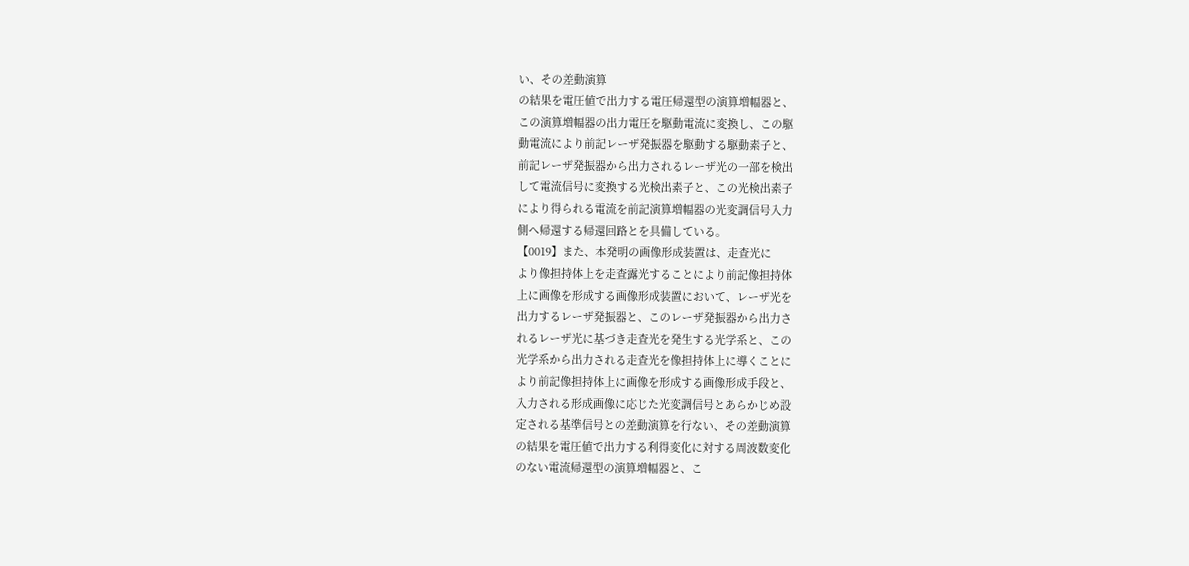い、その差動演算
の結果を電圧値で出力する電圧帰還型の演算増幅器と、
この演算増幅器の出力電圧を駆動電流に変換し、この駆
動電流により前記レーザ発振器を駆動する駆動素子と、
前記レーザ発振器から出力されるレーザ光の一部を検出
して電流信号に変換する光検出素子と、この光検出素子
により得られる電流を前記演算増幅器の光変調信号入力
側へ帰還する帰還回路とを具備している。
【0019】また、本発明の画像形成装置は、走査光に
より像担持体上を走査露光することにより前記像担持体
上に画像を形成する画像形成装置において、レーザ光を
出力するレーザ発振器と、このレーザ発振器から出力さ
れるレーザ光に基づき走査光を発生する光学系と、この
光学系から出力される走査光を像担持体上に導くことに
より前記像担持体上に画像を形成する画像形成手段と、
入力される形成画像に応じた光変調信号とあらかじめ設
定される基準信号との差動演算を行ない、その差動演算
の結果を電圧値で出力する利得変化に対する周波数変化
のない電流帰還型の演算増幅器と、こ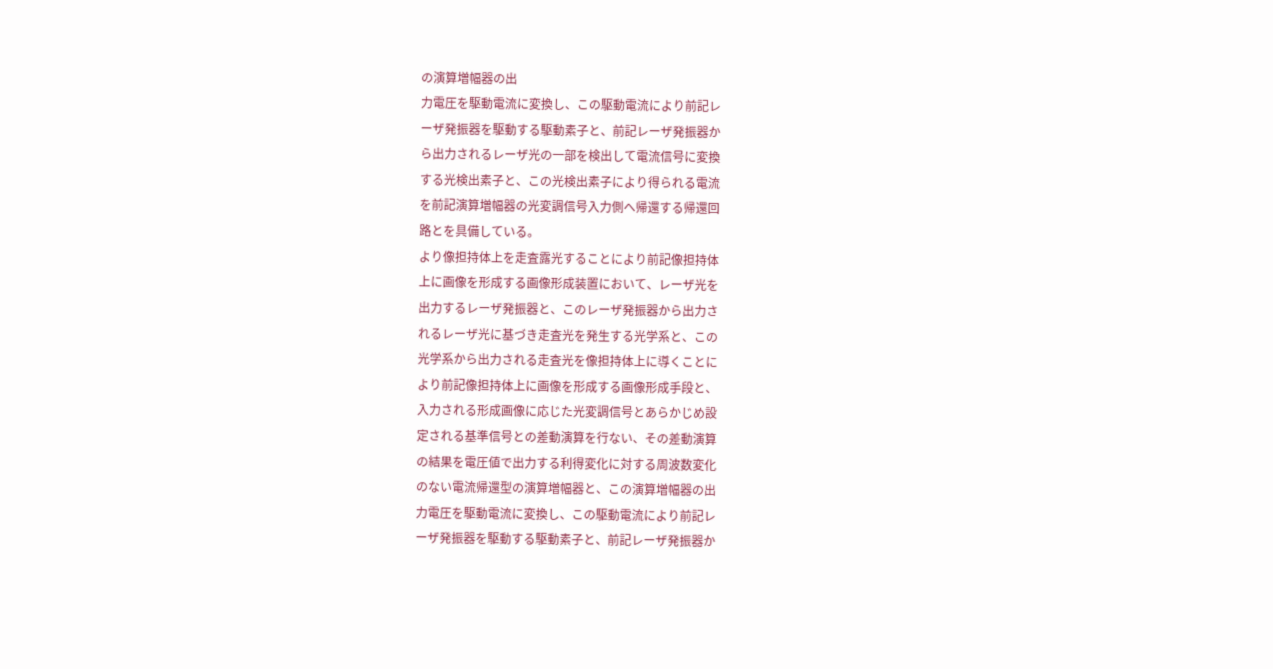の演算増幅器の出
力電圧を駆動電流に変換し、この駆動電流により前記レ
ーザ発振器を駆動する駆動素子と、前記レーザ発振器か
ら出力されるレーザ光の一部を検出して電流信号に変換
する光検出素子と、この光検出素子により得られる電流
を前記演算増幅器の光変調信号入力側へ帰還する帰還回
路とを具備している。
より像担持体上を走査露光することにより前記像担持体
上に画像を形成する画像形成装置において、レーザ光を
出力するレーザ発振器と、このレーザ発振器から出力さ
れるレーザ光に基づき走査光を発生する光学系と、この
光学系から出力される走査光を像担持体上に導くことに
より前記像担持体上に画像を形成する画像形成手段と、
入力される形成画像に応じた光変調信号とあらかじめ設
定される基準信号との差動演算を行ない、その差動演算
の結果を電圧値で出力する利得変化に対する周波数変化
のない電流帰還型の演算増幅器と、この演算増幅器の出
力電圧を駆動電流に変換し、この駆動電流により前記レ
ーザ発振器を駆動する駆動素子と、前記レーザ発振器か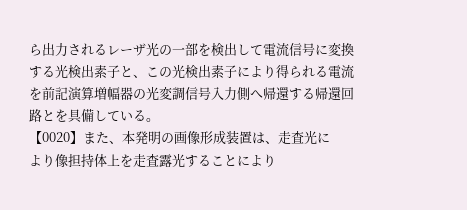ら出力されるレーザ光の一部を検出して電流信号に変換
する光検出素子と、この光検出素子により得られる電流
を前記演算増幅器の光変調信号入力側へ帰還する帰還回
路とを具備している。
【0020】また、本発明の画像形成装置は、走査光に
より像担持体上を走査露光することにより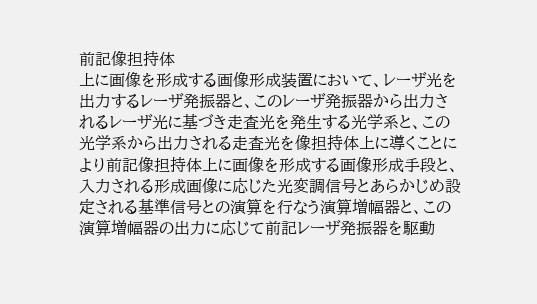前記像担持体
上に画像を形成する画像形成装置において、レーザ光を
出力するレーザ発振器と、このレーザ発振器から出力さ
れるレーザ光に基づき走査光を発生する光学系と、この
光学系から出力される走査光を像担持体上に導くことに
より前記像担持体上に画像を形成する画像形成手段と、
入力される形成画像に応じた光変調信号とあらかじめ設
定される基準信号との演算を行なう演算増幅器と、この
演算増幅器の出力に応じて前記レーザ発振器を駆動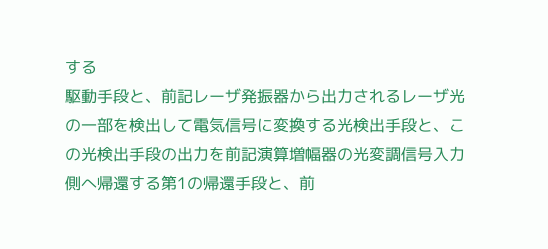する
駆動手段と、前記レーザ発振器から出力されるレーザ光
の一部を検出して電気信号に変換する光検出手段と、こ
の光検出手段の出力を前記演算増幅器の光変調信号入力
側へ帰還する第1の帰還手段と、前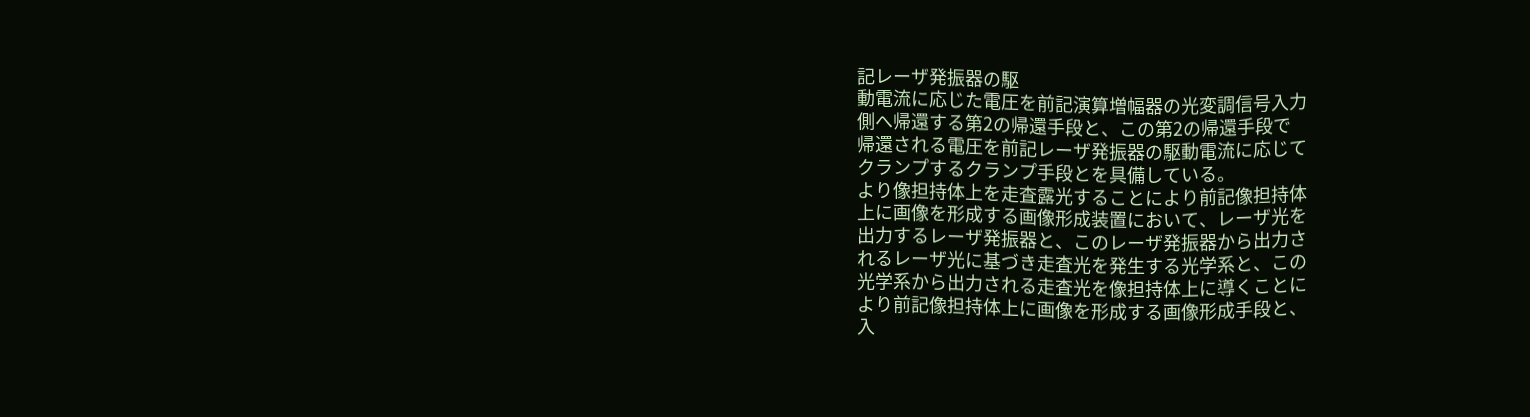記レーザ発振器の駆
動電流に応じた電圧を前記演算増幅器の光変調信号入力
側へ帰還する第2の帰還手段と、この第2の帰還手段で
帰還される電圧を前記レーザ発振器の駆動電流に応じて
クランプするクランプ手段とを具備している。
より像担持体上を走査露光することにより前記像担持体
上に画像を形成する画像形成装置において、レーザ光を
出力するレーザ発振器と、このレーザ発振器から出力さ
れるレーザ光に基づき走査光を発生する光学系と、この
光学系から出力される走査光を像担持体上に導くことに
より前記像担持体上に画像を形成する画像形成手段と、
入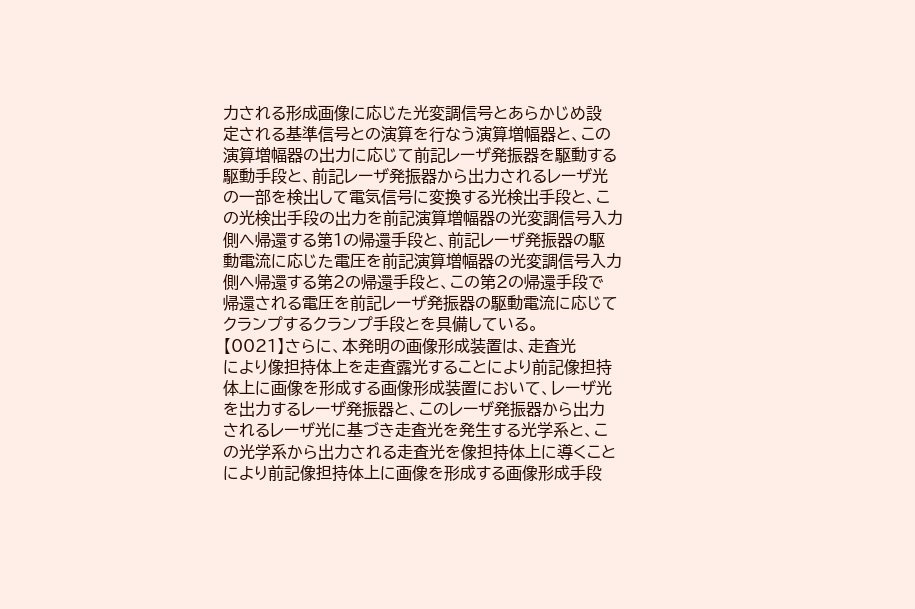力される形成画像に応じた光変調信号とあらかじめ設
定される基準信号との演算を行なう演算増幅器と、この
演算増幅器の出力に応じて前記レーザ発振器を駆動する
駆動手段と、前記レーザ発振器から出力されるレーザ光
の一部を検出して電気信号に変換する光検出手段と、こ
の光検出手段の出力を前記演算増幅器の光変調信号入力
側へ帰還する第1の帰還手段と、前記レーザ発振器の駆
動電流に応じた電圧を前記演算増幅器の光変調信号入力
側へ帰還する第2の帰還手段と、この第2の帰還手段で
帰還される電圧を前記レーザ発振器の駆動電流に応じて
クランプするクランプ手段とを具備している。
【0021】さらに、本発明の画像形成装置は、走査光
により像担持体上を走査露光することにより前記像担持
体上に画像を形成する画像形成装置において、レーザ光
を出力するレーザ発振器と、このレーザ発振器から出力
されるレーザ光に基づき走査光を発生する光学系と、こ
の光学系から出力される走査光を像担持体上に導くこと
により前記像担持体上に画像を形成する画像形成手段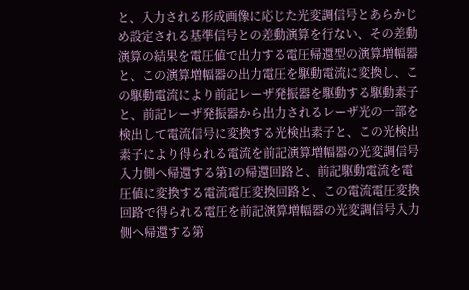と、入力される形成画像に応じた光変調信号とあらかじ
め設定される基準信号との差動演算を行ない、その差動
演算の結果を電圧値で出力する電圧帰還型の演算増幅器
と、この演算増幅器の出力電圧を駆動電流に変換し、こ
の駆動電流により前記レーザ発振器を駆動する駆動素子
と、前記レーザ発振器から出力されるレーザ光の一部を
検出して電流信号に変換する光検出素子と、この光検出
素子により得られる電流を前記演算増幅器の光変調信号
入力側へ帰還する第1の帰還回路と、前記駆動電流を電
圧値に変換する電流電圧変換回路と、この電流電圧変換
回路で得られる電圧を前記演算増幅器の光変調信号入力
側へ帰還する第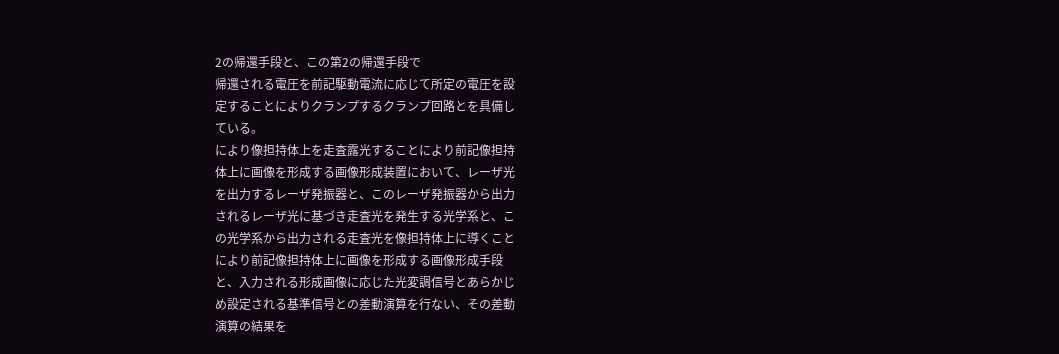2の帰還手段と、この第2の帰還手段で
帰還される電圧を前記駆動電流に応じて所定の電圧を設
定することによりクランプするクランプ回路とを具備し
ている。
により像担持体上を走査露光することにより前記像担持
体上に画像を形成する画像形成装置において、レーザ光
を出力するレーザ発振器と、このレーザ発振器から出力
されるレーザ光に基づき走査光を発生する光学系と、こ
の光学系から出力される走査光を像担持体上に導くこと
により前記像担持体上に画像を形成する画像形成手段
と、入力される形成画像に応じた光変調信号とあらかじ
め設定される基準信号との差動演算を行ない、その差動
演算の結果を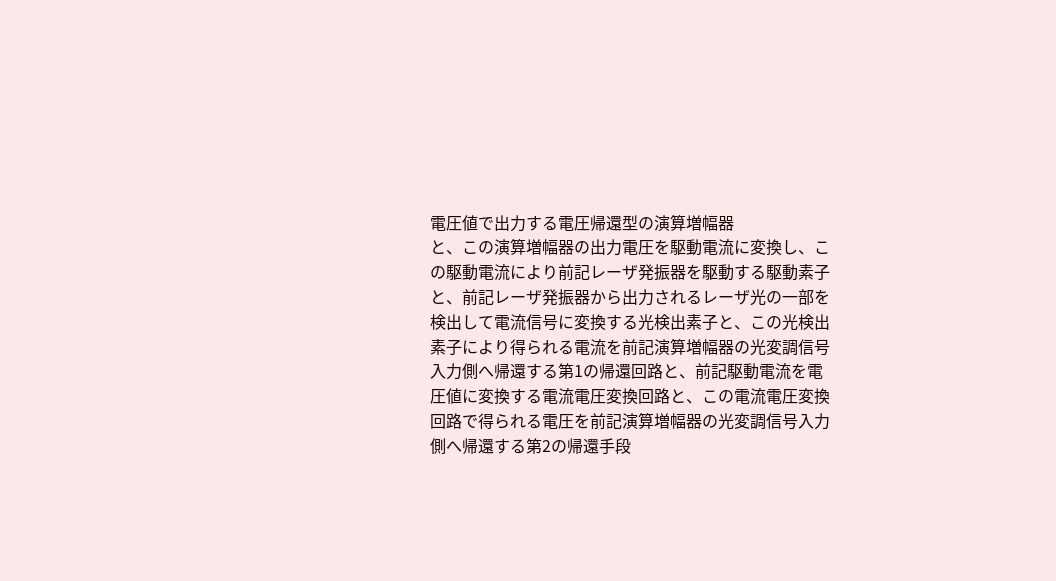電圧値で出力する電圧帰還型の演算増幅器
と、この演算増幅器の出力電圧を駆動電流に変換し、こ
の駆動電流により前記レーザ発振器を駆動する駆動素子
と、前記レーザ発振器から出力されるレーザ光の一部を
検出して電流信号に変換する光検出素子と、この光検出
素子により得られる電流を前記演算増幅器の光変調信号
入力側へ帰還する第1の帰還回路と、前記駆動電流を電
圧値に変換する電流電圧変換回路と、この電流電圧変換
回路で得られる電圧を前記演算増幅器の光変調信号入力
側へ帰還する第2の帰還手段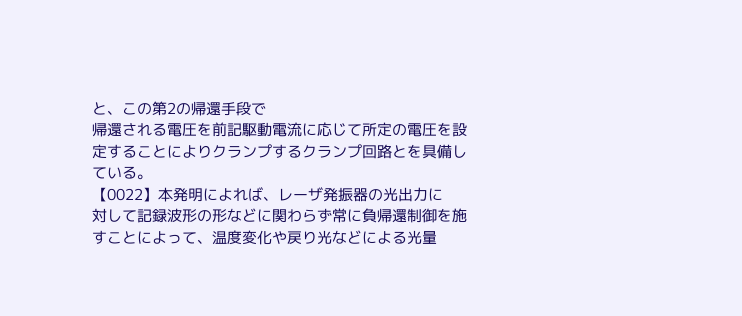と、この第2の帰還手段で
帰還される電圧を前記駆動電流に応じて所定の電圧を設
定することによりクランプするクランプ回路とを具備し
ている。
【0022】本発明によれば、レーザ発振器の光出力に
対して記録波形の形などに関わらず常に負帰還制御を施
すことによって、温度変化や戻り光などによる光量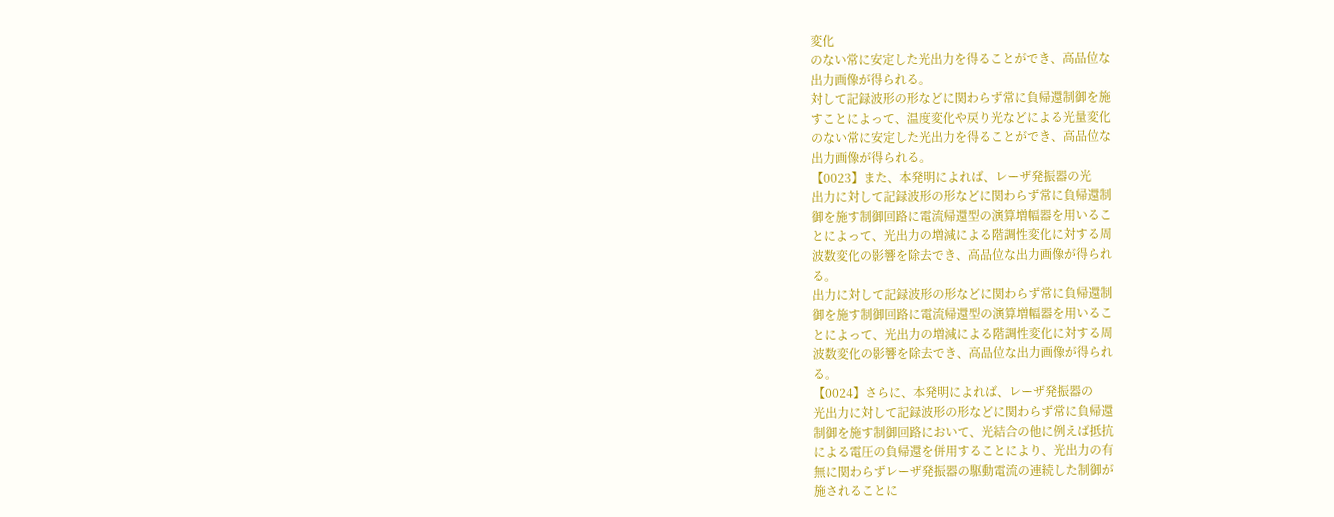変化
のない常に安定した光出力を得ることができ、高品位な
出力画像が得られる。
対して記録波形の形などに関わらず常に負帰還制御を施
すことによって、温度変化や戻り光などによる光量変化
のない常に安定した光出力を得ることができ、高品位な
出力画像が得られる。
【0023】また、本発明によれば、レーザ発振器の光
出力に対して記録波形の形などに関わらず常に負帰還制
御を施す制御回路に電流帰還型の演算増幅器を用いるこ
とによって、光出力の増減による階調性変化に対する周
波数変化の影響を除去でき、高品位な出力画像が得られ
る。
出力に対して記録波形の形などに関わらず常に負帰還制
御を施す制御回路に電流帰還型の演算増幅器を用いるこ
とによって、光出力の増減による階調性変化に対する周
波数変化の影響を除去でき、高品位な出力画像が得られ
る。
【0024】さらに、本発明によれば、レーザ発振器の
光出力に対して記録波形の形などに関わらず常に負帰還
制御を施す制御回路において、光結合の他に例えば抵抗
による電圧の負帰還を併用することにより、光出力の有
無に関わらずレーザ発振器の駆動電流の連続した制御が
施されることに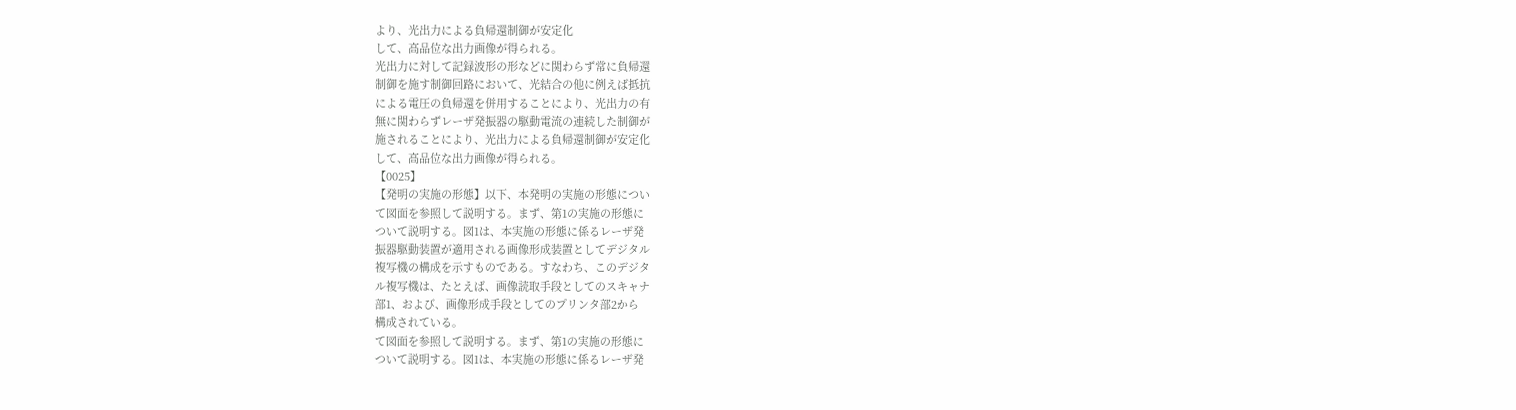より、光出力による負帰還制御が安定化
して、高品位な出力画像が得られる。
光出力に対して記録波形の形などに関わらず常に負帰還
制御を施す制御回路において、光結合の他に例えば抵抗
による電圧の負帰還を併用することにより、光出力の有
無に関わらずレーザ発振器の駆動電流の連続した制御が
施されることにより、光出力による負帰還制御が安定化
して、高品位な出力画像が得られる。
【0025】
【発明の実施の形態】以下、本発明の実施の形態につい
て図面を参照して説明する。まず、第1の実施の形態に
ついて説明する。図1は、本実施の形態に係るレーザ発
振器駆動装置が適用される画像形成装置としてデジタル
複写機の構成を示すものである。すなわち、このデジタ
ル複写機は、たとえば、画像読取手段としてのスキャナ
部1、および、画像形成手段としてのプリンタ部2から
構成されている。
て図面を参照して説明する。まず、第1の実施の形態に
ついて説明する。図1は、本実施の形態に係るレーザ発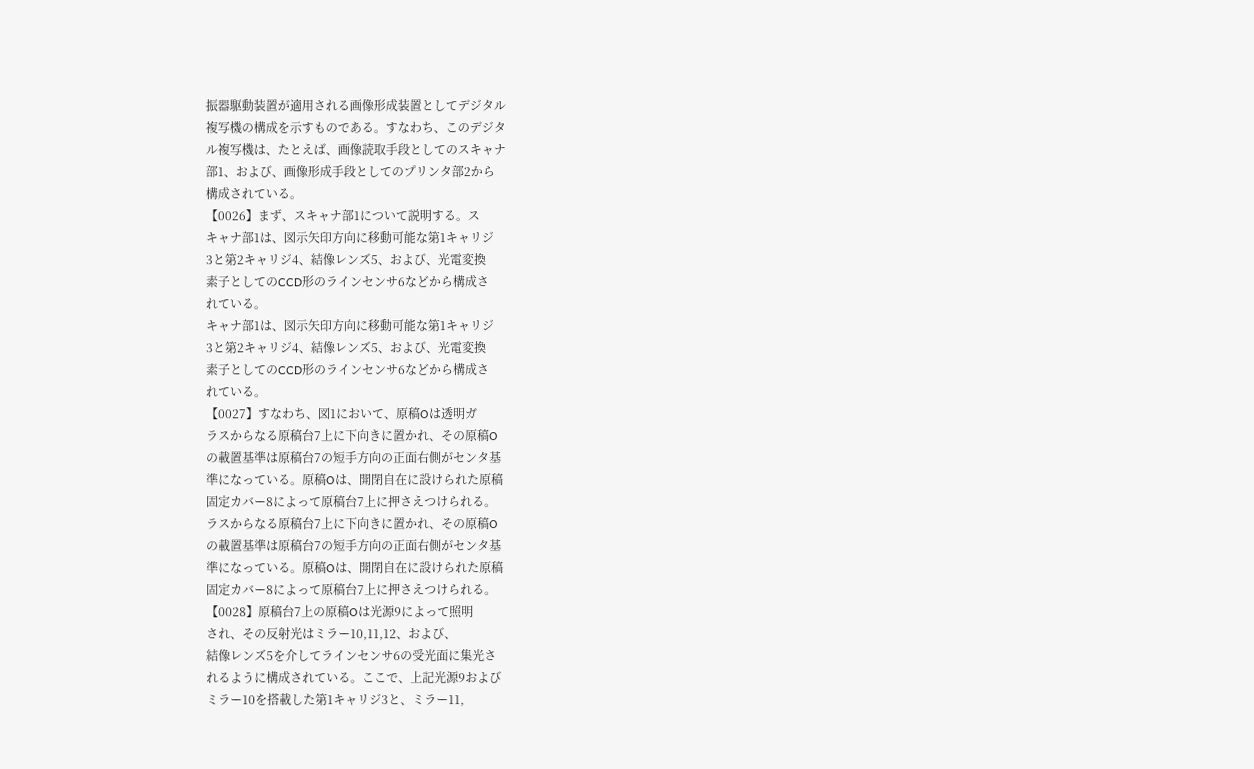振器駆動装置が適用される画像形成装置としてデジタル
複写機の構成を示すものである。すなわち、このデジタ
ル複写機は、たとえば、画像読取手段としてのスキャナ
部1、および、画像形成手段としてのプリンタ部2から
構成されている。
【0026】まず、スキャナ部1について説明する。ス
キャナ部1は、図示矢印方向に移動可能な第1キャリジ
3と第2キャリジ4、結像レンズ5、および、光電変換
素子としてのCCD形のラインセンサ6などから構成さ
れている。
キャナ部1は、図示矢印方向に移動可能な第1キャリジ
3と第2キャリジ4、結像レンズ5、および、光電変換
素子としてのCCD形のラインセンサ6などから構成さ
れている。
【0027】すなわち、図1において、原稿Oは透明ガ
ラスからなる原稿台7上に下向きに置かれ、その原稿O
の載置基準は原稿台7の短手方向の正面右側がセンタ基
準になっている。原稿Oは、開閉自在に設けられた原稿
固定カバー8によって原稿台7上に押さえつけられる。
ラスからなる原稿台7上に下向きに置かれ、その原稿O
の載置基準は原稿台7の短手方向の正面右側がセンタ基
準になっている。原稿Oは、開閉自在に設けられた原稿
固定カバー8によって原稿台7上に押さえつけられる。
【0028】原稿台7上の原稿Oは光源9によって照明
され、その反射光はミラー10,11,12、および、
結像レンズ5を介してラインセンサ6の受光面に集光さ
れるように構成されている。ここで、上記光源9および
ミラー10を搭載した第1キャリジ3と、ミラー11,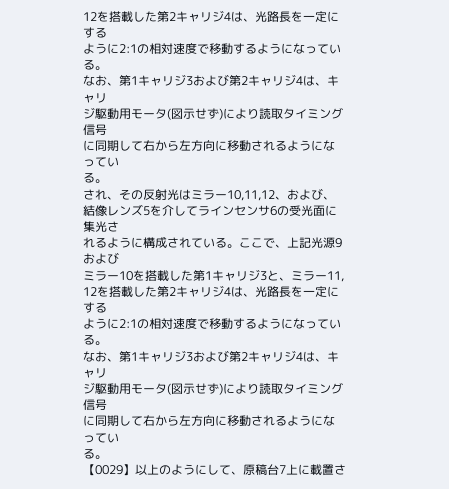12を搭載した第2キャリジ4は、光路長を一定にする
ように2:1の相対速度で移動するようになっている。
なお、第1キャリジ3および第2キャリジ4は、キャリ
ジ駆動用モータ(図示せず)により読取タイミング信号
に同期して右から左方向に移動されるようになってい
る。
され、その反射光はミラー10,11,12、および、
結像レンズ5を介してラインセンサ6の受光面に集光さ
れるように構成されている。ここで、上記光源9および
ミラー10を搭載した第1キャリジ3と、ミラー11,
12を搭載した第2キャリジ4は、光路長を一定にする
ように2:1の相対速度で移動するようになっている。
なお、第1キャリジ3および第2キャリジ4は、キャリ
ジ駆動用モータ(図示せず)により読取タイミング信号
に同期して右から左方向に移動されるようになってい
る。
【0029】以上のようにして、原稿台7上に載置さ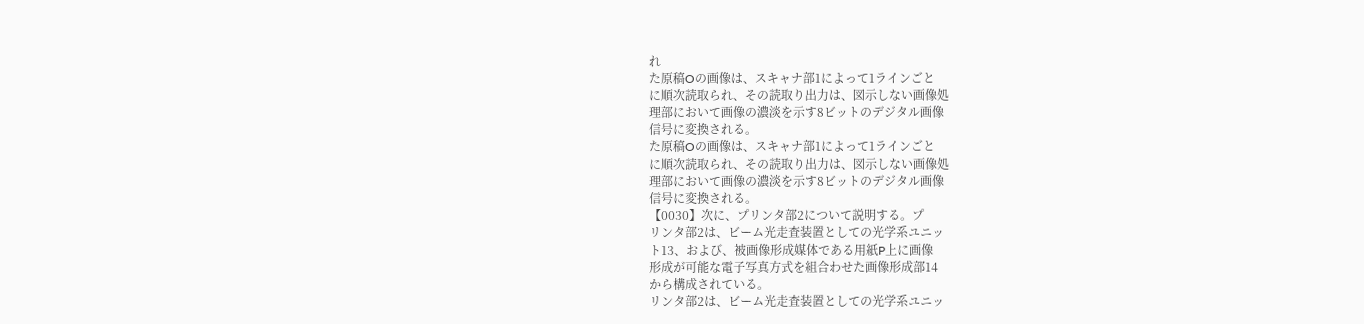れ
た原稿Oの画像は、スキャナ部1によって1ラインごと
に順次読取られ、その読取り出力は、図示しない画像処
理部において画像の濃淡を示す8ビットのデジタル画像
信号に変換される。
た原稿Oの画像は、スキャナ部1によって1ラインごと
に順次読取られ、その読取り出力は、図示しない画像処
理部において画像の濃淡を示す8ビットのデジタル画像
信号に変換される。
【0030】次に、プリンタ部2について説明する。プ
リンタ部2は、ビーム光走査装置としての光学系ユニッ
ト13、および、被画像形成媒体である用紙P上に画像
形成が可能な電子写真方式を組合わせた画像形成部14
から構成されている。
リンタ部2は、ビーム光走査装置としての光学系ユニッ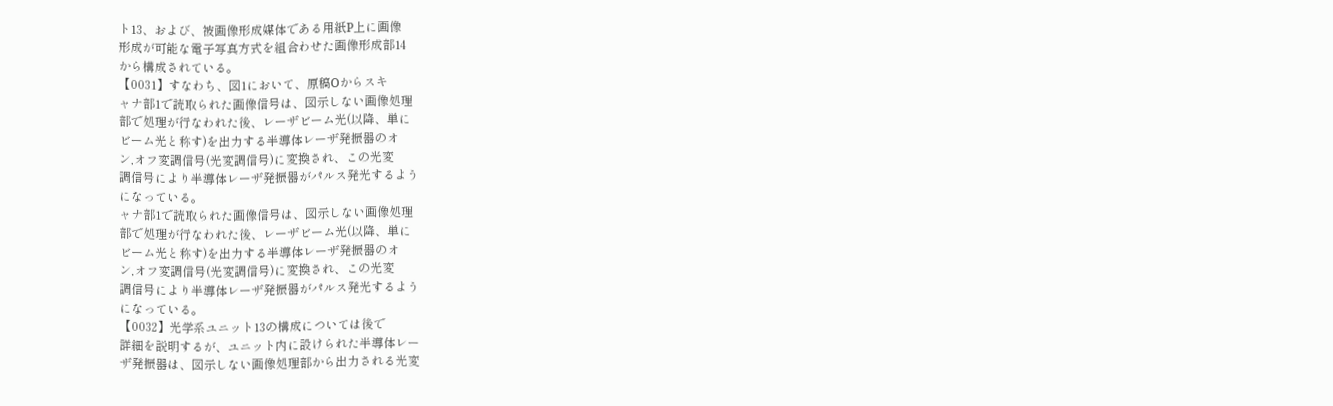ト13、および、被画像形成媒体である用紙P上に画像
形成が可能な電子写真方式を組合わせた画像形成部14
から構成されている。
【0031】すなわち、図1において、原稿Oからスキ
ャナ部1で読取られた画像信号は、図示しない画像処理
部で処理が行なわれた後、レーザビーム光(以降、単に
ビーム光と称す)を出力する半導体レーザ発振器のオ
ン,オフ変調信号(光変調信号)に変換され、この光変
調信号により半導体レーザ発振器がパルス発光するよう
になっている。
ャナ部1で読取られた画像信号は、図示しない画像処理
部で処理が行なわれた後、レーザビーム光(以降、単に
ビーム光と称す)を出力する半導体レーザ発振器のオ
ン,オフ変調信号(光変調信号)に変換され、この光変
調信号により半導体レーザ発振器がパルス発光するよう
になっている。
【0032】光学系ユニット13の構成については後で
詳細を説明するが、ユニット内に設けられた半導体レー
ザ発振器は、図示しない画像処理部から出力される光変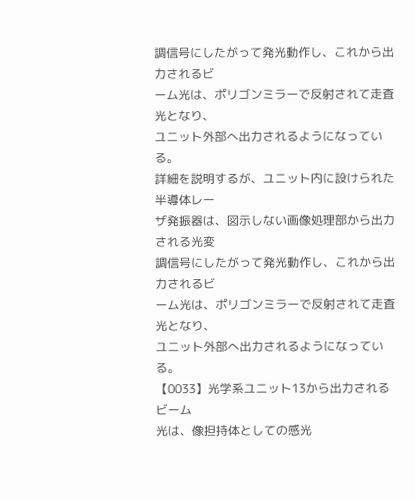調信号にしたがって発光動作し、これから出力されるビ
ーム光は、ポリゴンミラーで反射されて走査光となり、
ユニット外部へ出力されるようになっている。
詳細を説明するが、ユニット内に設けられた半導体レー
ザ発振器は、図示しない画像処理部から出力される光変
調信号にしたがって発光動作し、これから出力されるビ
ーム光は、ポリゴンミラーで反射されて走査光となり、
ユニット外部へ出力されるようになっている。
【0033】光学系ユニット13から出力されるビーム
光は、像担持体としての感光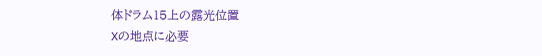体ドラム15上の露光位置
Xの地点に必要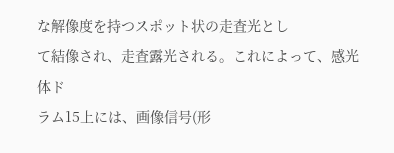な解像度を持つスポット状の走査光とし
て結像され、走査露光される。これによって、感光体ド
ラム15上には、画像信号(形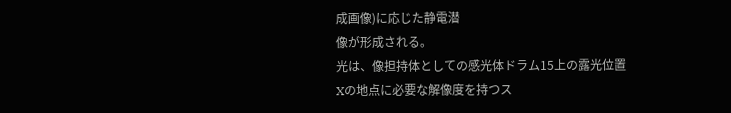成画像)に応じた静電潜
像が形成される。
光は、像担持体としての感光体ドラム15上の露光位置
Xの地点に必要な解像度を持つス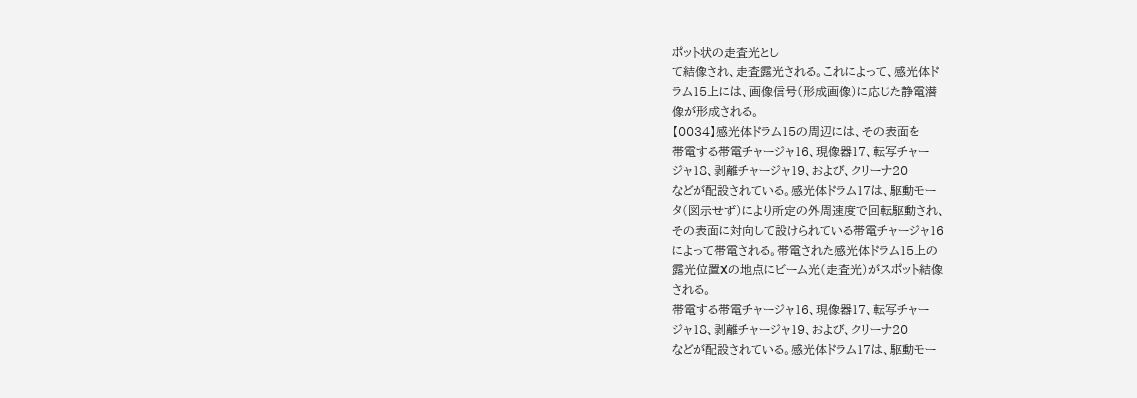ポット状の走査光とし
て結像され、走査露光される。これによって、感光体ド
ラム15上には、画像信号(形成画像)に応じた静電潜
像が形成される。
【0034】感光体ドラム15の周辺には、その表面を
帯電する帯電チャージャ16、現像器17、転写チャー
ジャ18、剥離チャージャ19、および、クリーナ20
などが配設されている。感光体ドラム17は、駆動モー
タ(図示せず)により所定の外周速度で回転駆動され、
その表面に対向して設けられている帯電チャージャ16
によって帯電される。帯電された感光体ドラム15上の
露光位置Xの地点にビーム光(走査光)がスポット結像
される。
帯電する帯電チャージャ16、現像器17、転写チャー
ジャ18、剥離チャージャ19、および、クリーナ20
などが配設されている。感光体ドラム17は、駆動モー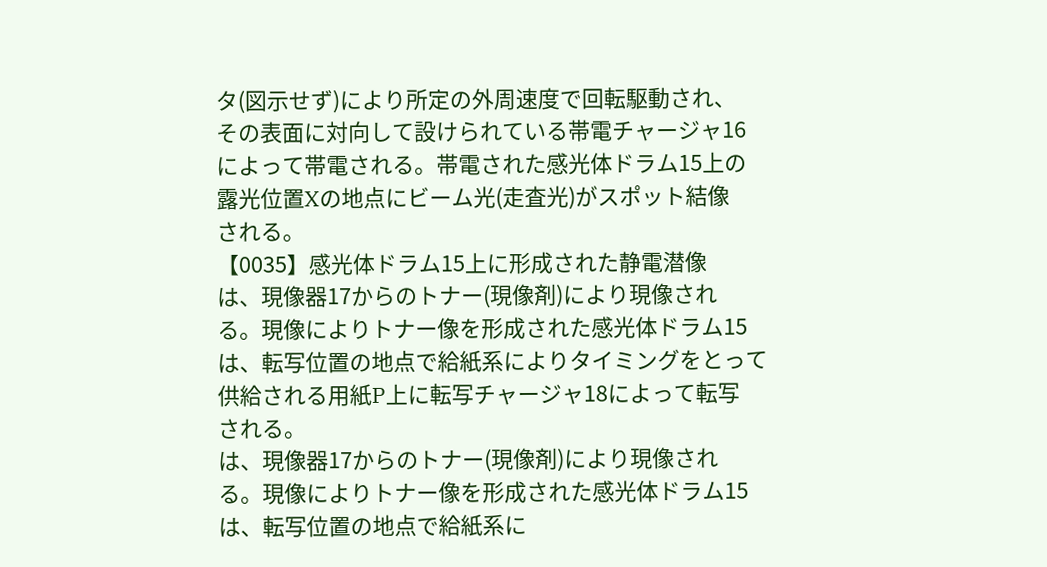タ(図示せず)により所定の外周速度で回転駆動され、
その表面に対向して設けられている帯電チャージャ16
によって帯電される。帯電された感光体ドラム15上の
露光位置Xの地点にビーム光(走査光)がスポット結像
される。
【0035】感光体ドラム15上に形成された静電潜像
は、現像器17からのトナー(現像剤)により現像され
る。現像によりトナー像を形成された感光体ドラム15
は、転写位置の地点で給紙系によりタイミングをとって
供給される用紙P上に転写チャージャ18によって転写
される。
は、現像器17からのトナー(現像剤)により現像され
る。現像によりトナー像を形成された感光体ドラム15
は、転写位置の地点で給紙系に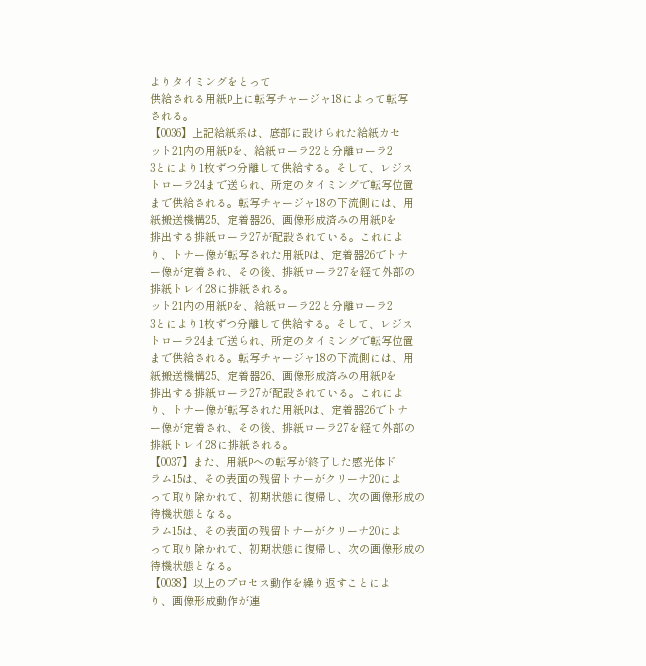よりタイミングをとって
供給される用紙P上に転写チャージャ18によって転写
される。
【0036】上記給紙系は、底部に設けられた給紙カセ
ット21内の用紙Pを、給紙ローラ22と分離ローラ2
3とにより1枚ずつ分離して供給する。そして、レジス
トローラ24まで送られ、所定のタイミングで転写位置
まで供給される。転写チャージャ18の下流側には、用
紙搬送機構25、定着器26、画像形成済みの用紙Pを
排出する排紙ローラ27が配設されている。これによ
り、トナー像が転写された用紙Pは、定着器26でトナ
ー像が定着され、その後、排紙ローラ27を経て外部の
排紙トレイ28に排紙される。
ット21内の用紙Pを、給紙ローラ22と分離ローラ2
3とにより1枚ずつ分離して供給する。そして、レジス
トローラ24まで送られ、所定のタイミングで転写位置
まで供給される。転写チャージャ18の下流側には、用
紙搬送機構25、定着器26、画像形成済みの用紙Pを
排出する排紙ローラ27が配設されている。これによ
り、トナー像が転写された用紙Pは、定着器26でトナ
ー像が定着され、その後、排紙ローラ27を経て外部の
排紙トレイ28に排紙される。
【0037】また、用紙Pへの転写が終了した感光体ド
ラム15は、その表面の残留トナーがクリーナ20によ
って取り除かれて、初期状態に復帰し、次の画像形成の
待機状態となる。
ラム15は、その表面の残留トナーがクリーナ20によ
って取り除かれて、初期状態に復帰し、次の画像形成の
待機状態となる。
【0038】以上のプロセス動作を繰り返すことによ
り、画像形成動作が連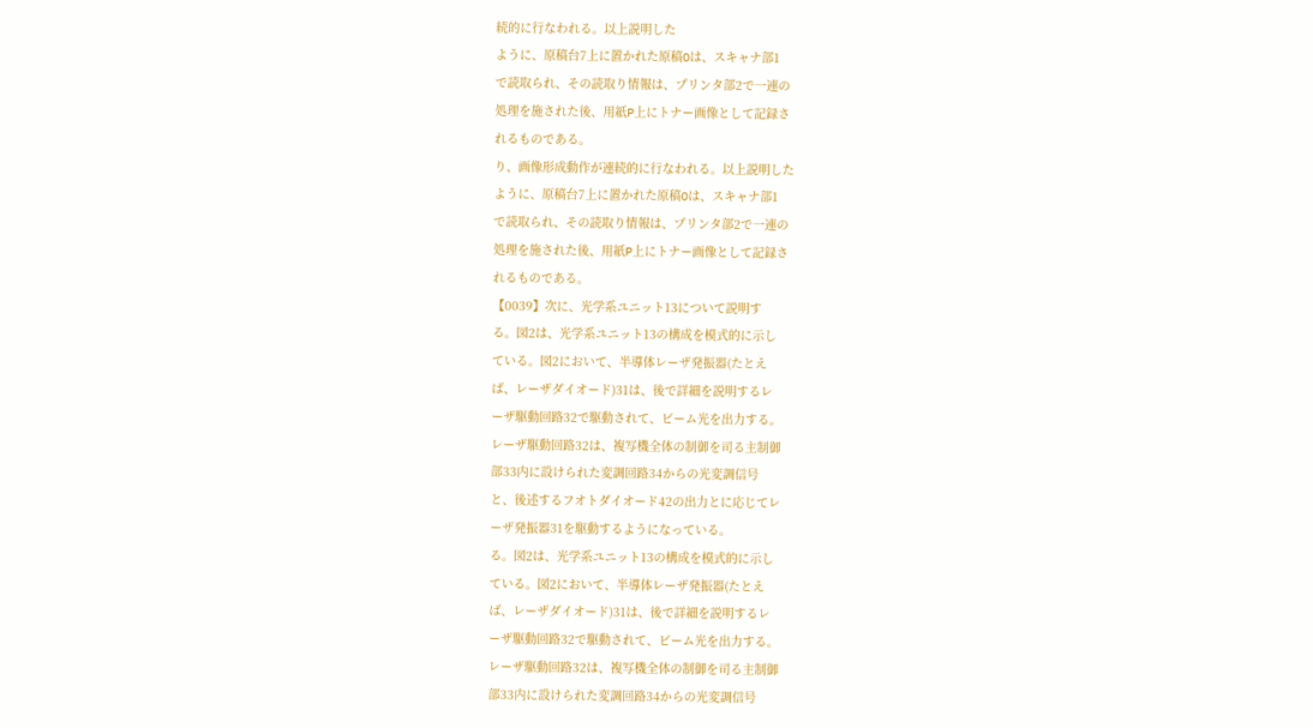続的に行なわれる。以上説明した
ように、原稿台7上に置かれた原稿Oは、スキャナ部1
で読取られ、その読取り情報は、プリンタ部2で一連の
処理を施された後、用紙P上にトナー画像として記録さ
れるものである。
り、画像形成動作が連続的に行なわれる。以上説明した
ように、原稿台7上に置かれた原稿Oは、スキャナ部1
で読取られ、その読取り情報は、プリンタ部2で一連の
処理を施された後、用紙P上にトナー画像として記録さ
れるものである。
【0039】次に、光学系ユニット13について説明す
る。図2は、光学系ユニット13の構成を模式的に示し
ている。図2において、半導体レーザ発振器(たとえ
ば、レーザダイオード)31は、後で詳細を説明するレ
ーザ駆動回路32で駆動されて、ビーム光を出力する。
レーザ駆動回路32は、複写機全体の制御を司る主制御
部33内に設けられた変調回路34からの光変調信号
と、後述するフオトダイオード42の出力とに応じてレ
ーザ発振器31を駆動するようになっている。
る。図2は、光学系ユニット13の構成を模式的に示し
ている。図2において、半導体レーザ発振器(たとえ
ば、レーザダイオード)31は、後で詳細を説明するレ
ーザ駆動回路32で駆動されて、ビーム光を出力する。
レーザ駆動回路32は、複写機全体の制御を司る主制御
部33内に設けられた変調回路34からの光変調信号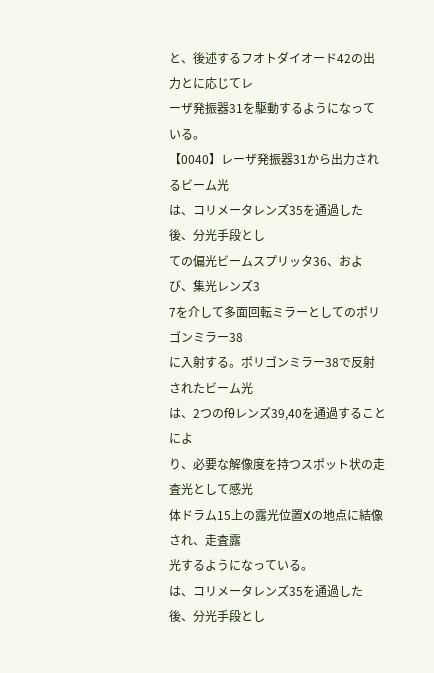と、後述するフオトダイオード42の出力とに応じてレ
ーザ発振器31を駆動するようになっている。
【0040】レーザ発振器31から出力されるビーム光
は、コリメータレンズ35を通過した後、分光手段とし
ての偏光ビームスプリッタ36、および、集光レンズ3
7を介して多面回転ミラーとしてのポリゴンミラー38
に入射する。ポリゴンミラー38で反射されたビーム光
は、2つのfθレンズ39,40を通過することによ
り、必要な解像度を持つスポット状の走査光として感光
体ドラム15上の露光位置Xの地点に結像され、走査露
光するようになっている。
は、コリメータレンズ35を通過した後、分光手段とし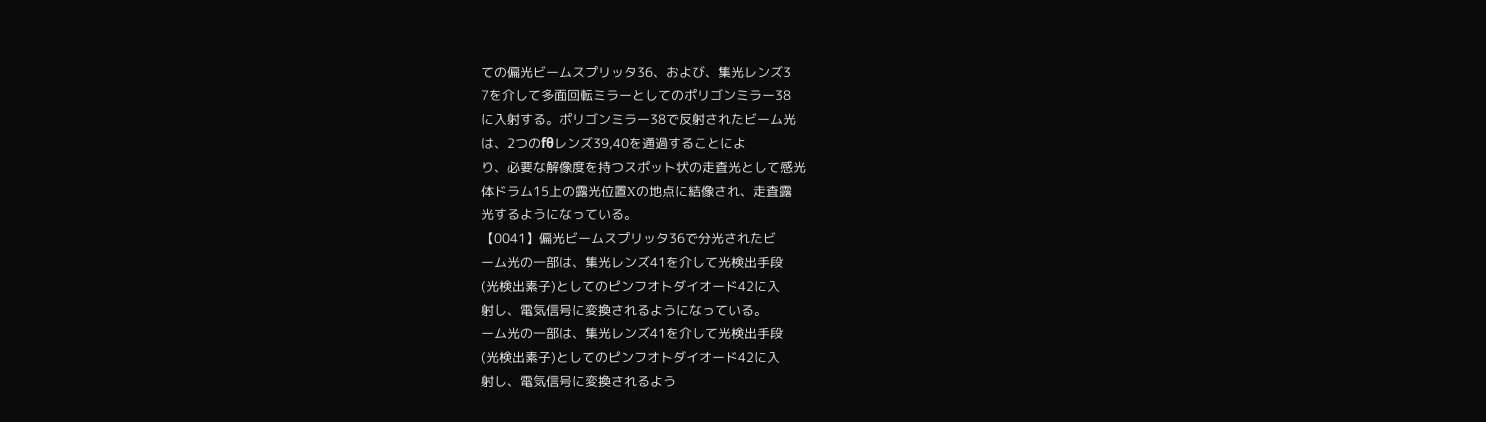ての偏光ビームスプリッタ36、および、集光レンズ3
7を介して多面回転ミラーとしてのポリゴンミラー38
に入射する。ポリゴンミラー38で反射されたビーム光
は、2つのfθレンズ39,40を通過することによ
り、必要な解像度を持つスポット状の走査光として感光
体ドラム15上の露光位置Xの地点に結像され、走査露
光するようになっている。
【0041】偏光ビームスプリッタ36で分光されたビ
ーム光の一部は、集光レンズ41を介して光検出手段
(光検出素子)としてのピンフオトダイオード42に入
射し、電気信号に変換されるようになっている。
ーム光の一部は、集光レンズ41を介して光検出手段
(光検出素子)としてのピンフオトダイオード42に入
射し、電気信号に変換されるよう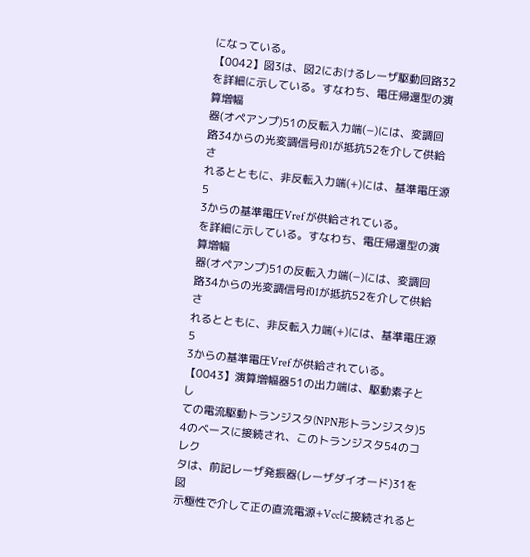になっている。
【0042】図3は、図2におけるレーザ駆動回路32
を詳細に示している。すなわち、電圧帰還型の演算増幅
器(オペアンプ)51の反転入力端(−)には、変調回
路34からの光変調信号f01が抵抗52を介して供給さ
れるとともに、非反転入力端(+)には、基準電圧源5
3からの基準電圧Vref が供給されている。
を詳細に示している。すなわち、電圧帰還型の演算増幅
器(オペアンプ)51の反転入力端(−)には、変調回
路34からの光変調信号f01が抵抗52を介して供給さ
れるとともに、非反転入力端(+)には、基準電圧源5
3からの基準電圧Vref が供給されている。
【0043】演算増幅器51の出力端は、駆動素子とし
ての電流駆動トランジスタ(NPN形トランジスタ)5
4のベースに接続され、このトランジスタ54のコレク
タは、前記レーザ発振器(レーザダイオード)31を図
示極性で介して正の直流電源+Vccに接続されると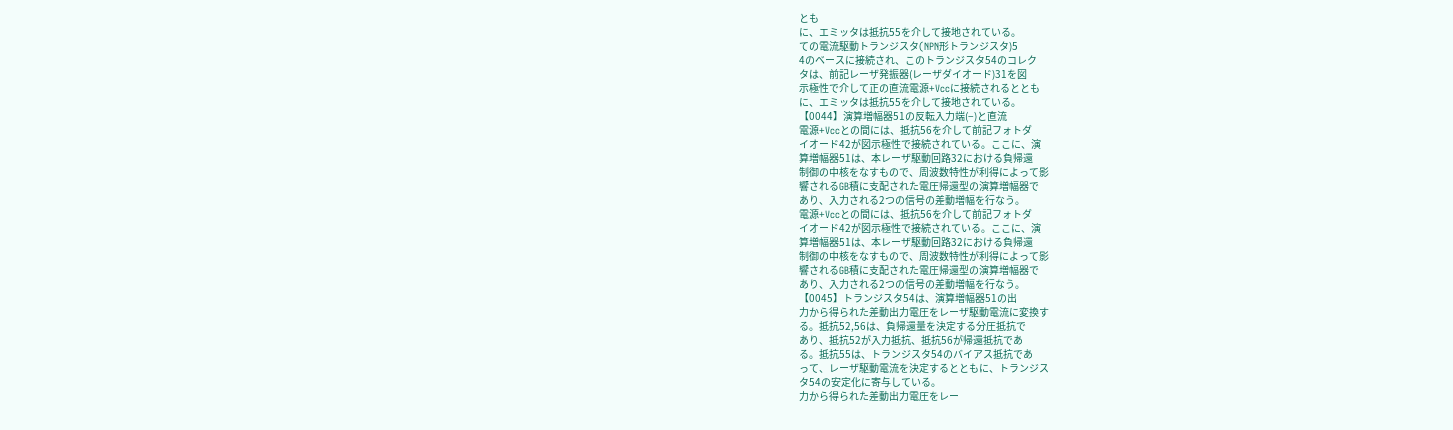とも
に、エミッタは抵抗55を介して接地されている。
ての電流駆動トランジスタ(NPN形トランジスタ)5
4のベースに接続され、このトランジスタ54のコレク
タは、前記レーザ発振器(レーザダイオード)31を図
示極性で介して正の直流電源+Vccに接続されるととも
に、エミッタは抵抗55を介して接地されている。
【0044】演算増幅器51の反転入力端(−)と直流
電源+Vccとの間には、抵抗56を介して前記フォトダ
イオード42が図示極性で接続されている。ここに、演
算増幅器51は、本レーザ駆動回路32における負帰還
制御の中核をなすもので、周波数特性が利得によって影
響されるGB積に支配された電圧帰還型の演算増幅器で
あり、入力される2つの信号の差動増幅を行なう。
電源+Vccとの間には、抵抗56を介して前記フォトダ
イオード42が図示極性で接続されている。ここに、演
算増幅器51は、本レーザ駆動回路32における負帰還
制御の中核をなすもので、周波数特性が利得によって影
響されるGB積に支配された電圧帰還型の演算増幅器で
あり、入力される2つの信号の差動増幅を行なう。
【0045】トランジスタ54は、演算増幅器51の出
力から得られた差動出力電圧をレーザ駆動電流に変換す
る。抵抗52,56は、負帰還量を決定する分圧抵抗で
あり、抵抗52が入力抵抗、抵抗56が帰還抵抗であ
る。抵抗55は、トランジスタ54のバイアス抵抗であ
って、レーザ駆動電流を決定するとともに、トランジス
タ54の安定化に寄与している。
力から得られた差動出力電圧をレー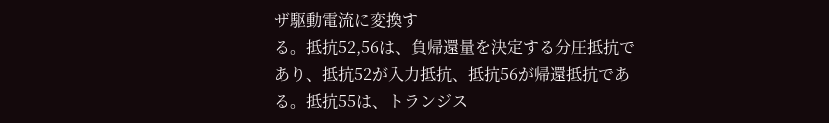ザ駆動電流に変換す
る。抵抗52,56は、負帰還量を決定する分圧抵抗で
あり、抵抗52が入力抵抗、抵抗56が帰還抵抗であ
る。抵抗55は、トランジス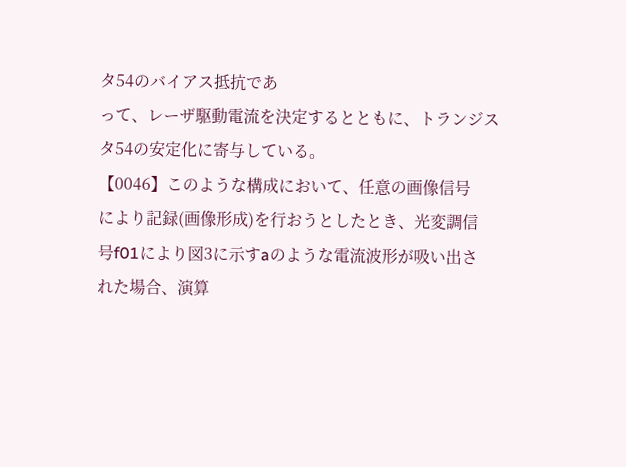タ54のバイアス抵抗であ
って、レーザ駆動電流を決定するとともに、トランジス
タ54の安定化に寄与している。
【0046】このような構成において、任意の画像信号
により記録(画像形成)を行おうとしたとき、光変調信
号f01により図3に示すaのような電流波形が吸い出さ
れた場合、演算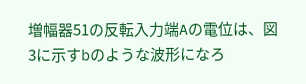増幅器51の反転入力端Aの電位は、図
3に示すbのような波形になろ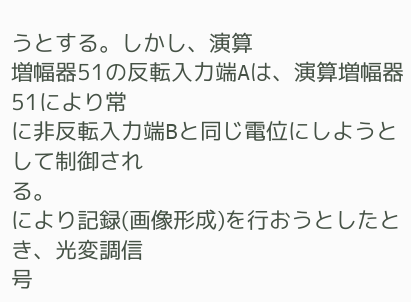うとする。しかし、演算
増幅器51の反転入力端Aは、演算増幅器51により常
に非反転入力端Bと同じ電位にしようとして制御され
る。
により記録(画像形成)を行おうとしたとき、光変調信
号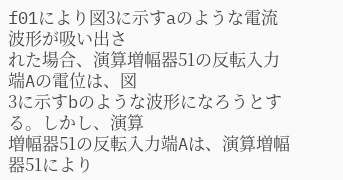f01により図3に示すaのような電流波形が吸い出さ
れた場合、演算増幅器51の反転入力端Aの電位は、図
3に示すbのような波形になろうとする。しかし、演算
増幅器51の反転入力端Aは、演算増幅器51により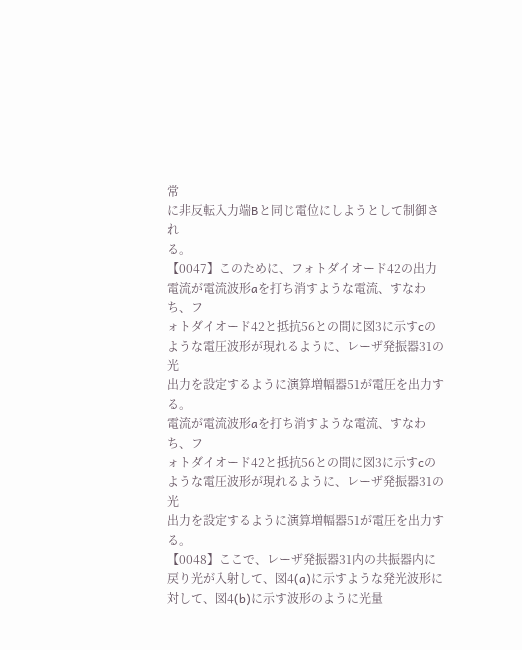常
に非反転入力端Bと同じ電位にしようとして制御され
る。
【0047】このために、フォトダイオード42の出力
電流が電流波形aを打ち消すような電流、すなわち、フ
ォトダイオード42と抵抗56との間に図3に示すcの
ような電圧波形が現れるように、レーザ発振器31の光
出力を設定するように演算増幅器51が電圧を出力す
る。
電流が電流波形aを打ち消すような電流、すなわち、フ
ォトダイオード42と抵抗56との間に図3に示すcの
ような電圧波形が現れるように、レーザ発振器31の光
出力を設定するように演算増幅器51が電圧を出力す
る。
【0048】ここで、レーザ発振器31内の共振器内に
戻り光が入射して、図4(a)に示すような発光波形に
対して、図4(b)に示す波形のように光量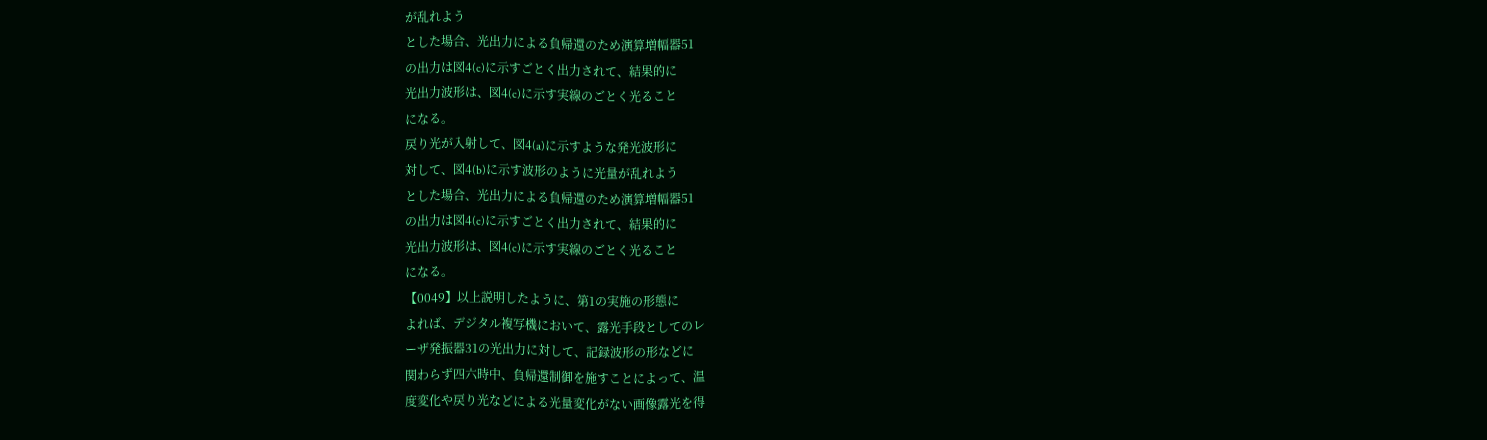が乱れよう
とした場合、光出力による負帰還のため演算増幅器51
の出力は図4(c)に示すごとく出力されて、結果的に
光出力波形は、図4(c)に示す実線のごとく光ること
になる。
戻り光が入射して、図4(a)に示すような発光波形に
対して、図4(b)に示す波形のように光量が乱れよう
とした場合、光出力による負帰還のため演算増幅器51
の出力は図4(c)に示すごとく出力されて、結果的に
光出力波形は、図4(c)に示す実線のごとく光ること
になる。
【0049】以上説明したように、第1の実施の形態に
よれば、デジタル複写機において、露光手段としてのレ
ーザ発振器31の光出力に対して、記録波形の形などに
関わらず四六時中、負帰還制御を施すことによって、温
度変化や戻り光などによる光量変化がない画像露光を得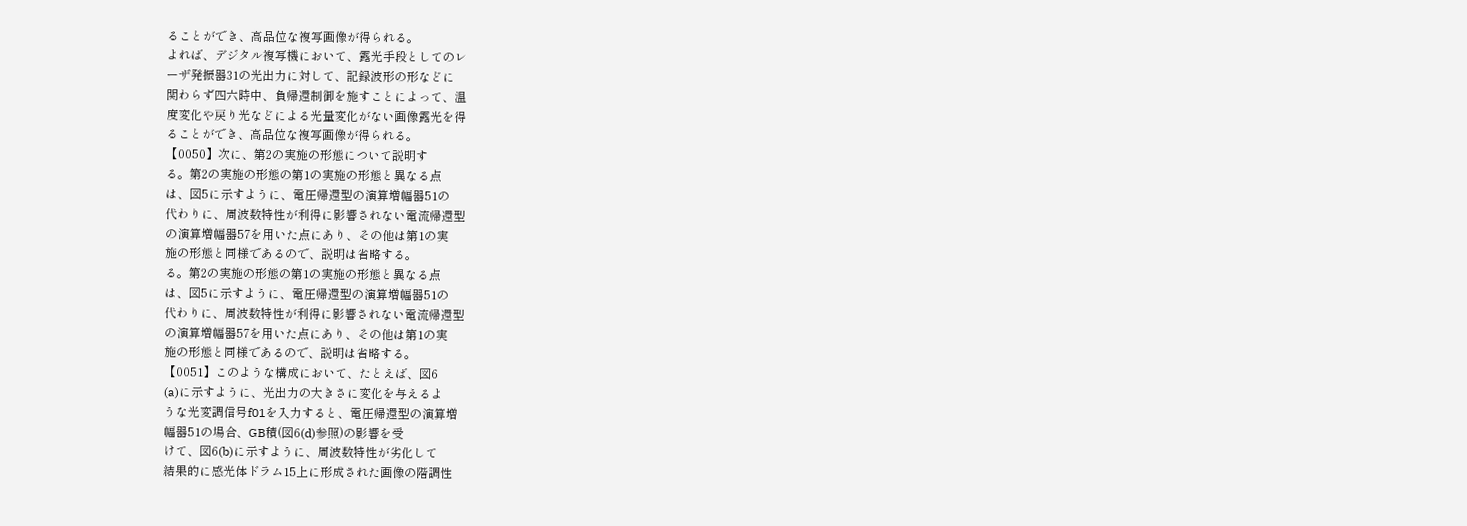ることができ、高品位な複写画像が得られる。
よれば、デジタル複写機において、露光手段としてのレ
ーザ発振器31の光出力に対して、記録波形の形などに
関わらず四六時中、負帰還制御を施すことによって、温
度変化や戻り光などによる光量変化がない画像露光を得
ることができ、高品位な複写画像が得られる。
【0050】次に、第2の実施の形態について説明す
る。第2の実施の形態の第1の実施の形態と異なる点
は、図5に示すように、電圧帰還型の演算増幅器51の
代わりに、周波数特性が利得に影響されない電流帰還型
の演算増幅器57を用いた点にあり、その他は第1の実
施の形態と同様であるので、説明は省略する。
る。第2の実施の形態の第1の実施の形態と異なる点
は、図5に示すように、電圧帰還型の演算増幅器51の
代わりに、周波数特性が利得に影響されない電流帰還型
の演算増幅器57を用いた点にあり、その他は第1の実
施の形態と同様であるので、説明は省略する。
【0051】このような構成において、たとえば、図6
(a)に示すように、光出力の大きさに変化を与えるよ
うな光変調信号f01を入力すると、電圧帰還型の演算増
幅器51の場合、GB積(図6(d)参照)の影響を受
けて、図6(b)に示すように、周波数特性が劣化して
結果的に感光体ドラム15上に形成された画像の階調性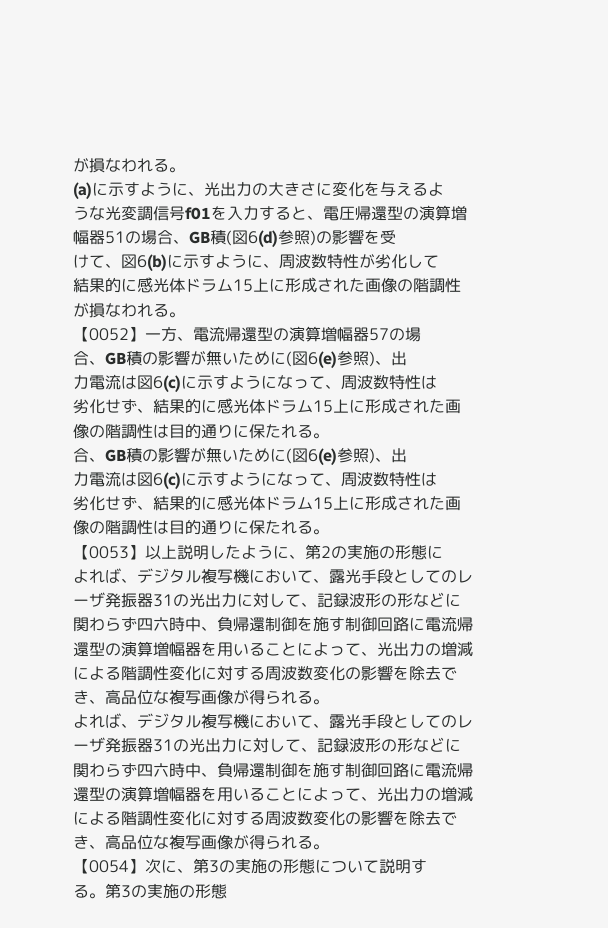が損なわれる。
(a)に示すように、光出力の大きさに変化を与えるよ
うな光変調信号f01を入力すると、電圧帰還型の演算増
幅器51の場合、GB積(図6(d)参照)の影響を受
けて、図6(b)に示すように、周波数特性が劣化して
結果的に感光体ドラム15上に形成された画像の階調性
が損なわれる。
【0052】一方、電流帰還型の演算増幅器57の場
合、GB積の影響が無いために(図6(e)参照)、出
力電流は図6(c)に示すようになって、周波数特性は
劣化せず、結果的に感光体ドラム15上に形成された画
像の階調性は目的通りに保たれる。
合、GB積の影響が無いために(図6(e)参照)、出
力電流は図6(c)に示すようになって、周波数特性は
劣化せず、結果的に感光体ドラム15上に形成された画
像の階調性は目的通りに保たれる。
【0053】以上説明したように、第2の実施の形態に
よれば、デジタル複写機において、露光手段としてのレ
ーザ発振器31の光出力に対して、記録波形の形などに
関わらず四六時中、負帰還制御を施す制御回路に電流帰
還型の演算増幅器を用いることによって、光出力の増減
による階調性変化に対する周波数変化の影響を除去で
き、高品位な複写画像が得られる。
よれば、デジタル複写機において、露光手段としてのレ
ーザ発振器31の光出力に対して、記録波形の形などに
関わらず四六時中、負帰還制御を施す制御回路に電流帰
還型の演算増幅器を用いることによって、光出力の増減
による階調性変化に対する周波数変化の影響を除去で
き、高品位な複写画像が得られる。
【0054】次に、第3の実施の形態について説明す
る。第3の実施の形態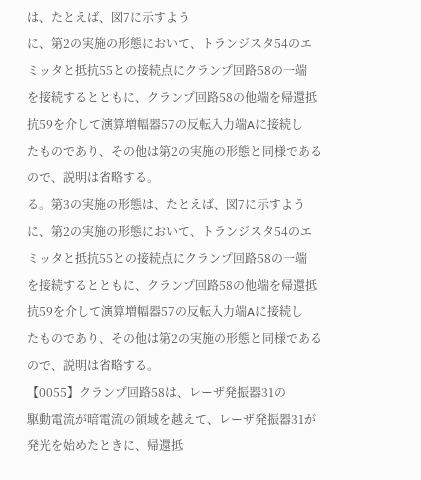は、たとえば、図7に示すよう
に、第2の実施の形態において、トランジスタ54のエ
ミッタと抵抗55との接続点にクランプ回路58の一端
を接続するとともに、クランプ回路58の他端を帰還抵
抗59を介して演算増幅器57の反転入力端Aに接続し
たものであり、その他は第2の実施の形態と同様である
ので、説明は省略する。
る。第3の実施の形態は、たとえば、図7に示すよう
に、第2の実施の形態において、トランジスタ54のエ
ミッタと抵抗55との接続点にクランプ回路58の一端
を接続するとともに、クランプ回路58の他端を帰還抵
抗59を介して演算増幅器57の反転入力端Aに接続し
たものであり、その他は第2の実施の形態と同様である
ので、説明は省略する。
【0055】クランプ回路58は、レーザ発振器31の
駆動電流が暗電流の領域を越えて、レーザ発振器31が
発光を始めたときに、帰還抵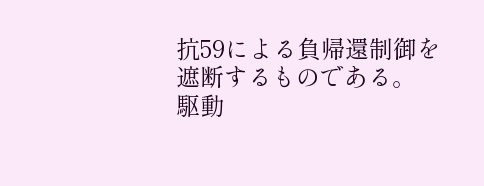抗59による負帰還制御を
遮断するものである。
駆動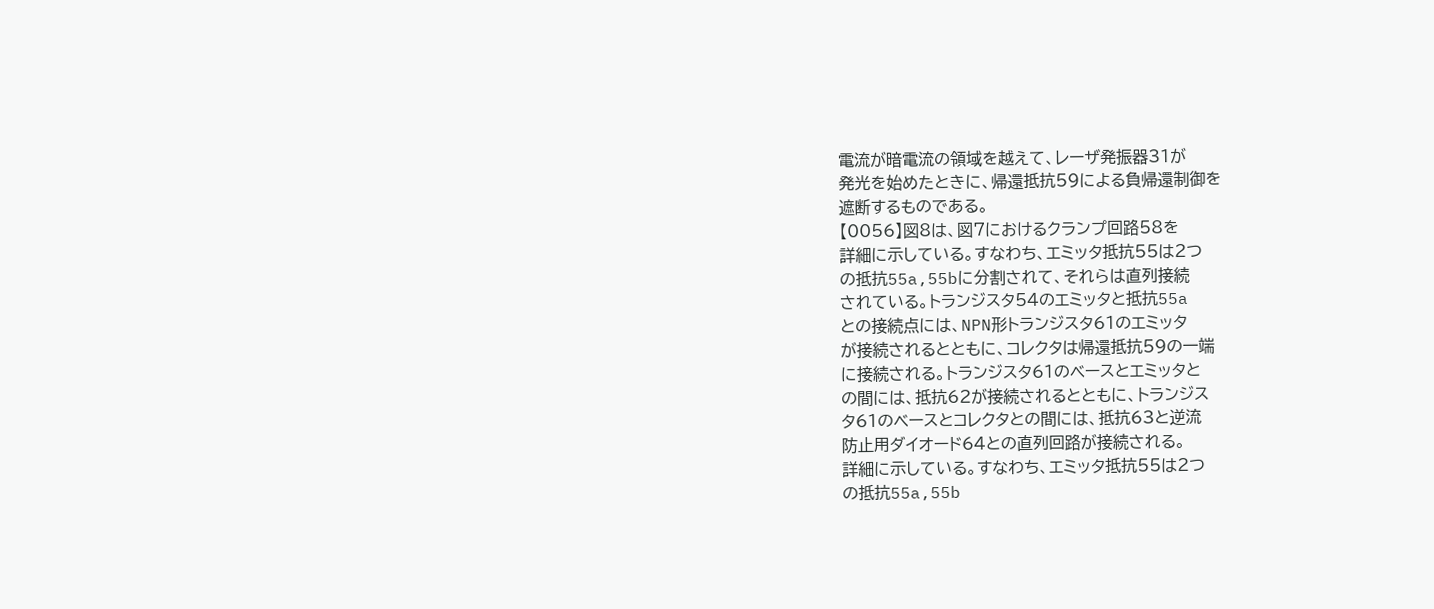電流が暗電流の領域を越えて、レーザ発振器31が
発光を始めたときに、帰還抵抗59による負帰還制御を
遮断するものである。
【0056】図8は、図7におけるクランプ回路58を
詳細に示している。すなわち、エミッタ抵抗55は2つ
の抵抗55a,55bに分割されて、それらは直列接続
されている。トランジスタ54のエミッタと抵抗55a
との接続点には、NPN形トランジスタ61のエミッタ
が接続されるとともに、コレクタは帰還抵抗59の一端
に接続される。トランジスタ61のベースとエミッタと
の間には、抵抗62が接続されるとともに、トランジス
タ61のベースとコレクタとの間には、抵抗63と逆流
防止用ダイオード64との直列回路が接続される。
詳細に示している。すなわち、エミッタ抵抗55は2つ
の抵抗55a,55b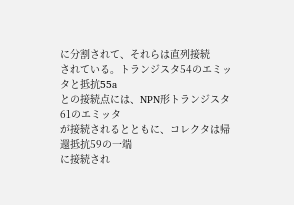に分割されて、それらは直列接続
されている。トランジスタ54のエミッタと抵抗55a
との接続点には、NPN形トランジスタ61のエミッタ
が接続されるとともに、コレクタは帰還抵抗59の一端
に接続され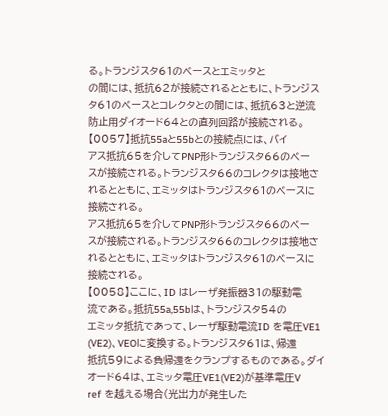る。トランジスタ61のベースとエミッタと
の間には、抵抗62が接続されるとともに、トランジス
タ61のベースとコレクタとの間には、抵抗63と逆流
防止用ダイオード64との直列回路が接続される。
【0057】抵抗55aと55bとの接続点には、バイ
アス抵抗65を介してPNP形トランジスタ66のベー
スが接続される。トランジスタ66のコレクタは接地さ
れるとともに、エミッタはトランジスタ61のベースに
接続される。
アス抵抗65を介してPNP形トランジスタ66のベー
スが接続される。トランジスタ66のコレクタは接地さ
れるとともに、エミッタはトランジスタ61のベースに
接続される。
【0058】ここに、ID はレーザ発振器31の駆動電
流である。抵抗55a,55bは、トランジスタ54の
エミッタ抵抗であって、レーザ駆動電流ID を電圧VE1
(VE2)、VEOに変換する。トランジスタ61は、帰還
抵抗59による負帰還をクランプするものである。ダイ
オード64は、エミッタ電圧VE1(VE2)が基準電圧V
ref を越える場合(光出力が発生した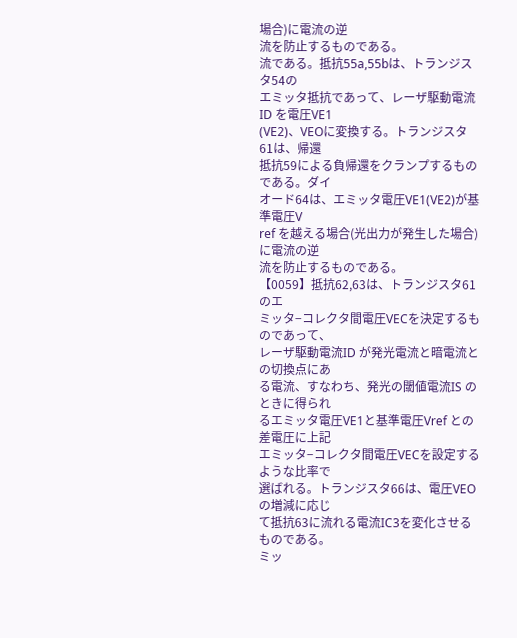場合)に電流の逆
流を防止するものである。
流である。抵抗55a,55bは、トランジスタ54の
エミッタ抵抗であって、レーザ駆動電流ID を電圧VE1
(VE2)、VEOに変換する。トランジスタ61は、帰還
抵抗59による負帰還をクランプするものである。ダイ
オード64は、エミッタ電圧VE1(VE2)が基準電圧V
ref を越える場合(光出力が発生した場合)に電流の逆
流を防止するものである。
【0059】抵抗62,63は、トランジスタ61のエ
ミッタ−コレクタ間電圧VECを決定するものであって、
レーザ駆動電流ID が発光電流と暗電流との切換点にあ
る電流、すなわち、発光の閾値電流IS のときに得られ
るエミッタ電圧VE1と基準電圧Vref との差電圧に上記
エミッタ−コレクタ間電圧VECを設定するような比率で
選ばれる。トランジスタ66は、電圧VEOの増減に応じ
て抵抗63に流れる電流IC3を変化させるものである。
ミッ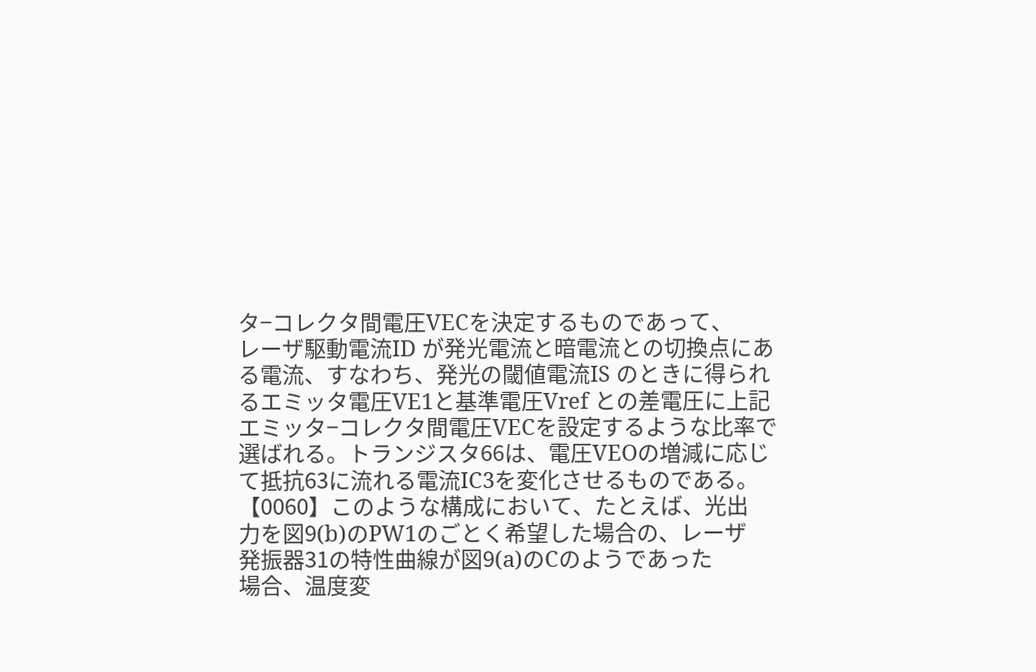タ−コレクタ間電圧VECを決定するものであって、
レーザ駆動電流ID が発光電流と暗電流との切換点にあ
る電流、すなわち、発光の閾値電流IS のときに得られ
るエミッタ電圧VE1と基準電圧Vref との差電圧に上記
エミッタ−コレクタ間電圧VECを設定するような比率で
選ばれる。トランジスタ66は、電圧VEOの増減に応じ
て抵抗63に流れる電流IC3を変化させるものである。
【0060】このような構成において、たとえば、光出
力を図9(b)のPW1のごとく希望した場合の、レーザ
発振器31の特性曲線が図9(a)のCのようであった
場合、温度変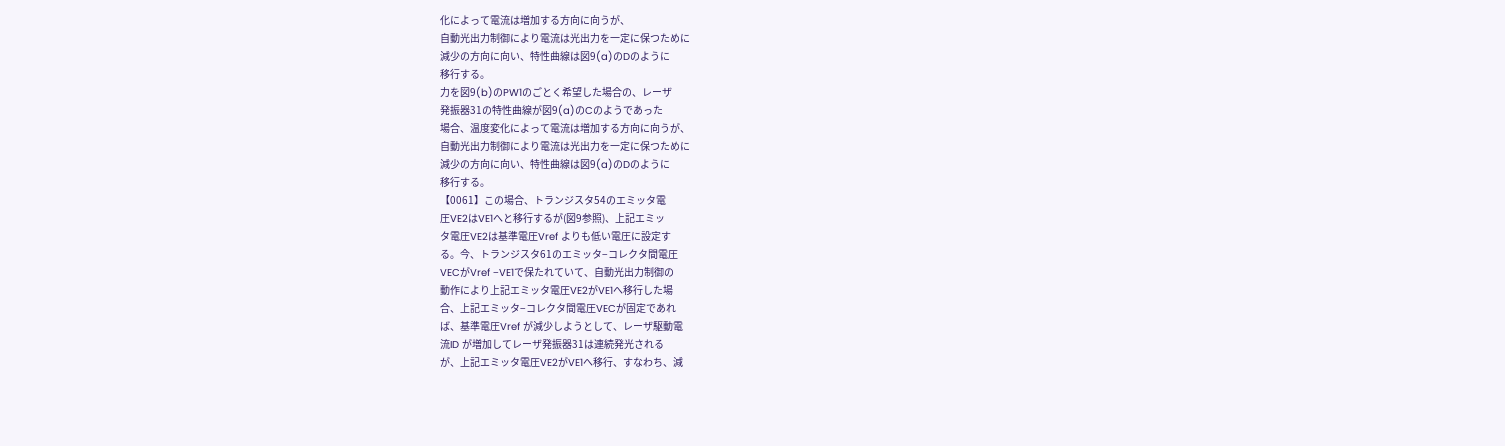化によって電流は増加する方向に向うが、
自動光出力制御により電流は光出力を一定に保つために
減少の方向に向い、特性曲線は図9(a)のDのように
移行する。
力を図9(b)のPW1のごとく希望した場合の、レーザ
発振器31の特性曲線が図9(a)のCのようであった
場合、温度変化によって電流は増加する方向に向うが、
自動光出力制御により電流は光出力を一定に保つために
減少の方向に向い、特性曲線は図9(a)のDのように
移行する。
【0061】この場合、トランジスタ54のエミッタ電
圧VE2はVE1へと移行するが(図9参照)、上記エミッ
タ電圧VE2は基準電圧Vref よりも低い電圧に設定す
る。今、トランジスタ61のエミッタ−コレクタ間電圧
VECがVref −VE1で保たれていて、自動光出力制御の
動作により上記エミッタ電圧VE2がVE1へ移行した場
合、上記エミッタ−コレクタ間電圧VECが固定であれ
ば、基準電圧Vref が減少しようとして、レーザ駆動電
流ID が増加してレーザ発振器31は連続発光される
が、上記エミッタ電圧VE2がVE1へ移行、すなわち、減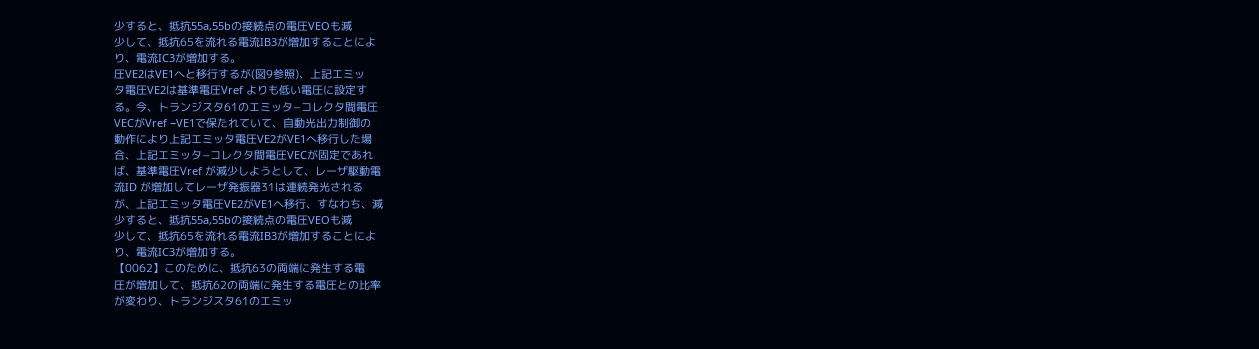少すると、抵抗55a,55bの接続点の電圧VEOも減
少して、抵抗65を流れる電流IB3が増加することによ
り、電流IC3が増加する。
圧VE2はVE1へと移行するが(図9参照)、上記エミッ
タ電圧VE2は基準電圧Vref よりも低い電圧に設定す
る。今、トランジスタ61のエミッタ−コレクタ間電圧
VECがVref −VE1で保たれていて、自動光出力制御の
動作により上記エミッタ電圧VE2がVE1へ移行した場
合、上記エミッタ−コレクタ間電圧VECが固定であれ
ば、基準電圧Vref が減少しようとして、レーザ駆動電
流ID が増加してレーザ発振器31は連続発光される
が、上記エミッタ電圧VE2がVE1へ移行、すなわち、減
少すると、抵抗55a,55bの接続点の電圧VEOも減
少して、抵抗65を流れる電流IB3が増加することによ
り、電流IC3が増加する。
【0062】このために、抵抗63の両端に発生する電
圧が増加して、抵抗62の両端に発生する電圧との比率
が変わり、トランジスタ61のエミッ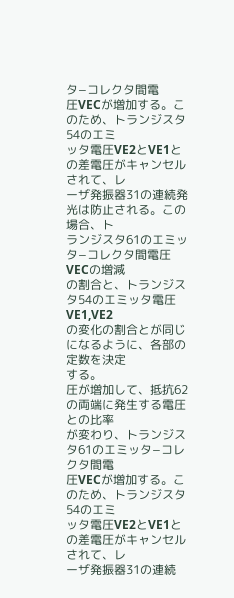タ−コレクタ間電
圧VECが増加する。このため、トランジスタ54のエミ
ッタ電圧VE2とVE1との差電圧がキャンセルされて、レ
ーザ発振器31の連続発光は防止される。この場合、ト
ランジスタ61のエミッタ−コレクタ間電圧VECの増減
の割合と、トランジスタ54のエミッタ電圧VE1,VE2
の変化の割合とが同じになるように、各部の定数を決定
する。
圧が増加して、抵抗62の両端に発生する電圧との比率
が変わり、トランジスタ61のエミッタ−コレクタ間電
圧VECが増加する。このため、トランジスタ54のエミ
ッタ電圧VE2とVE1との差電圧がキャンセルされて、レ
ーザ発振器31の連続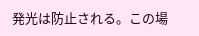発光は防止される。この場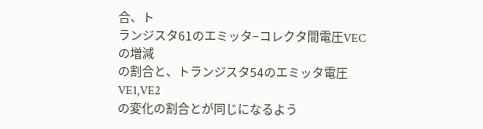合、ト
ランジスタ61のエミッタ−コレクタ間電圧VECの増減
の割合と、トランジスタ54のエミッタ電圧VE1,VE2
の変化の割合とが同じになるよう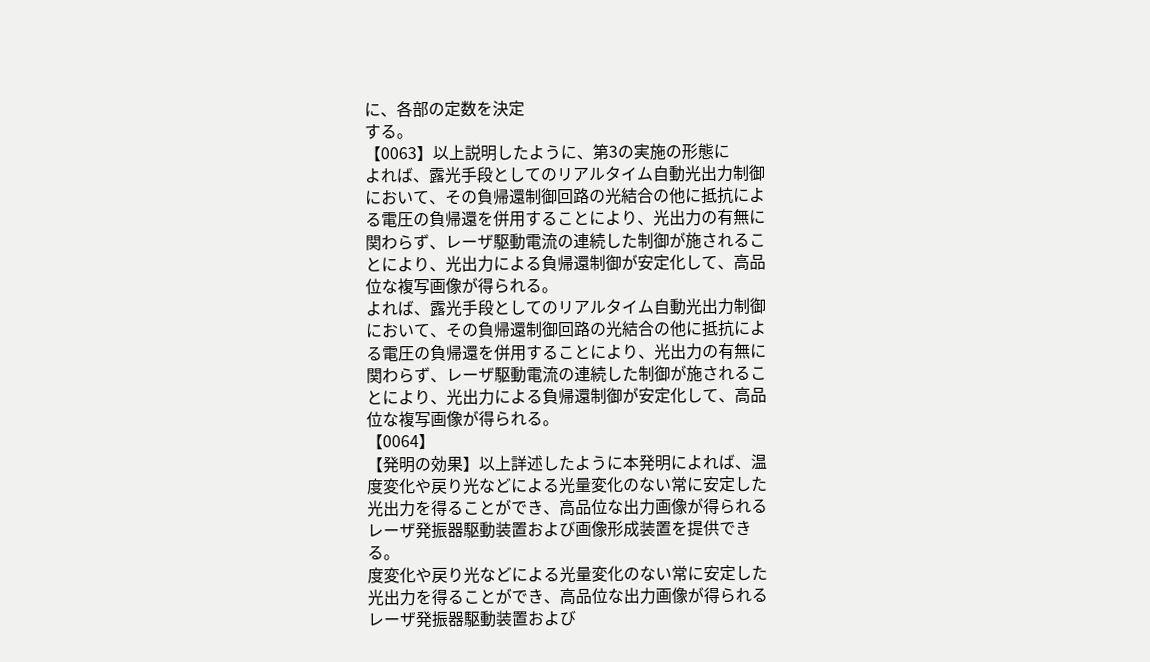に、各部の定数を決定
する。
【0063】以上説明したように、第3の実施の形態に
よれば、露光手段としてのリアルタイム自動光出力制御
において、その負帰還制御回路の光結合の他に抵抗によ
る電圧の負帰還を併用することにより、光出力の有無に
関わらず、レーザ駆動電流の連続した制御が施されるこ
とにより、光出力による負帰還制御が安定化して、高品
位な複写画像が得られる。
よれば、露光手段としてのリアルタイム自動光出力制御
において、その負帰還制御回路の光結合の他に抵抗によ
る電圧の負帰還を併用することにより、光出力の有無に
関わらず、レーザ駆動電流の連続した制御が施されるこ
とにより、光出力による負帰還制御が安定化して、高品
位な複写画像が得られる。
【0064】
【発明の効果】以上詳述したように本発明によれば、温
度変化や戻り光などによる光量変化のない常に安定した
光出力を得ることができ、高品位な出力画像が得られる
レーザ発振器駆動装置および画像形成装置を提供でき
る。
度変化や戻り光などによる光量変化のない常に安定した
光出力を得ることができ、高品位な出力画像が得られる
レーザ発振器駆動装置および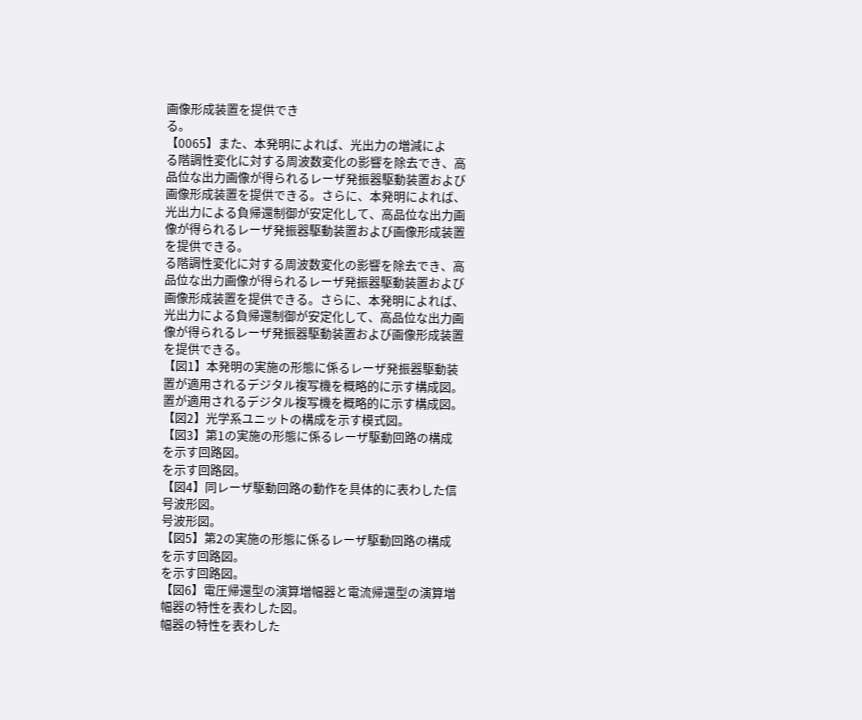画像形成装置を提供でき
る。
【0065】また、本発明によれば、光出力の増減によ
る階調性変化に対する周波数変化の影響を除去でき、高
品位な出力画像が得られるレーザ発振器駆動装置および
画像形成装置を提供できる。さらに、本発明によれば、
光出力による負帰還制御が安定化して、高品位な出力画
像が得られるレーザ発振器駆動装置および画像形成装置
を提供できる。
る階調性変化に対する周波数変化の影響を除去でき、高
品位な出力画像が得られるレーザ発振器駆動装置および
画像形成装置を提供できる。さらに、本発明によれば、
光出力による負帰還制御が安定化して、高品位な出力画
像が得られるレーザ発振器駆動装置および画像形成装置
を提供できる。
【図1】本発明の実施の形態に係るレーザ発振器駆動装
置が適用されるデジタル複写機を概略的に示す構成図。
置が適用されるデジタル複写機を概略的に示す構成図。
【図2】光学系ユニットの構成を示す模式図。
【図3】第1の実施の形態に係るレーザ駆動回路の構成
を示す回路図。
を示す回路図。
【図4】同レーザ駆動回路の動作を具体的に表わした信
号波形図。
号波形図。
【図5】第2の実施の形態に係るレーザ駆動回路の構成
を示す回路図。
を示す回路図。
【図6】電圧帰還型の演算増幅器と電流帰還型の演算増
幅器の特性を表わした図。
幅器の特性を表わした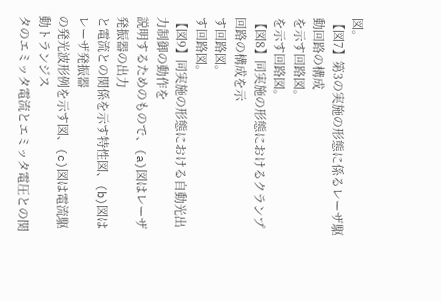図。
【図7】第3の実施の形態に係るレーザ駆動回路の構成
を示す回路図。
を示す回路図。
【図8】同実施の形態におけるクランプ回路の構成を示
す回路図。
す回路図。
【図9】同実施の形態における自動光出力制御の動作を
説明するためのもので、(a)図はレーザ発振器の出力
と電流との関係を示す特性図、(b)図はレーザ発振器
の発光波形例を示す図、(c)図は電流駆動トランジス
タのエミッタ電流とエミッタ電圧との関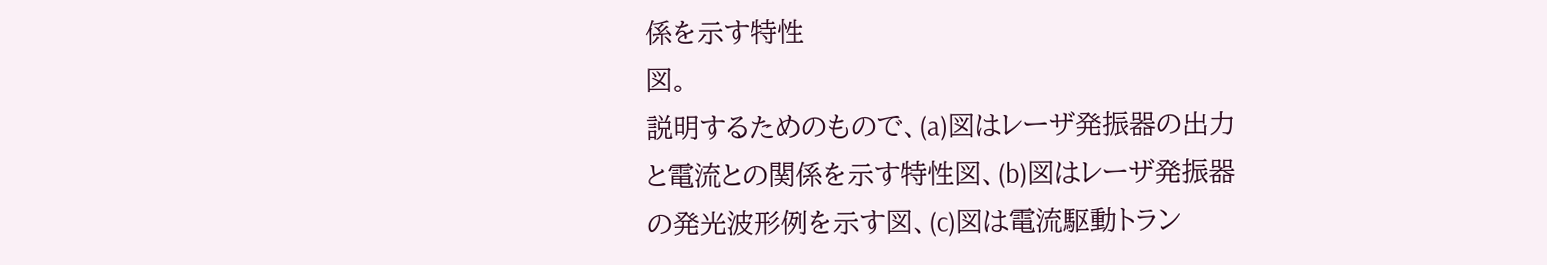係を示す特性
図。
説明するためのもので、(a)図はレーザ発振器の出力
と電流との関係を示す特性図、(b)図はレーザ発振器
の発光波形例を示す図、(c)図は電流駆動トラン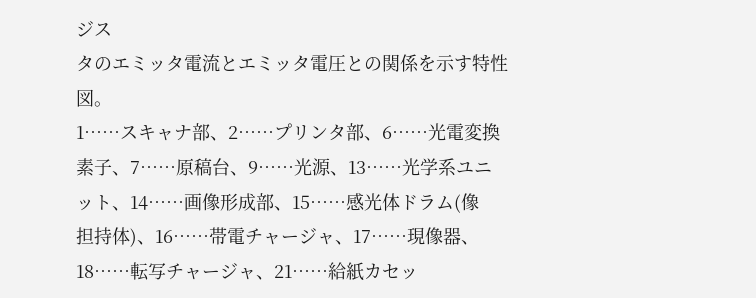ジス
タのエミッタ電流とエミッタ電圧との関係を示す特性
図。
1……スキャナ部、2……プリンタ部、6……光電変換
素子、7……原稿台、9……光源、13……光学系ユニ
ット、14……画像形成部、15……感光体ドラム(像
担持体)、16……帯電チャージャ、17……現像器、
18……転写チャージャ、21……給紙カセッ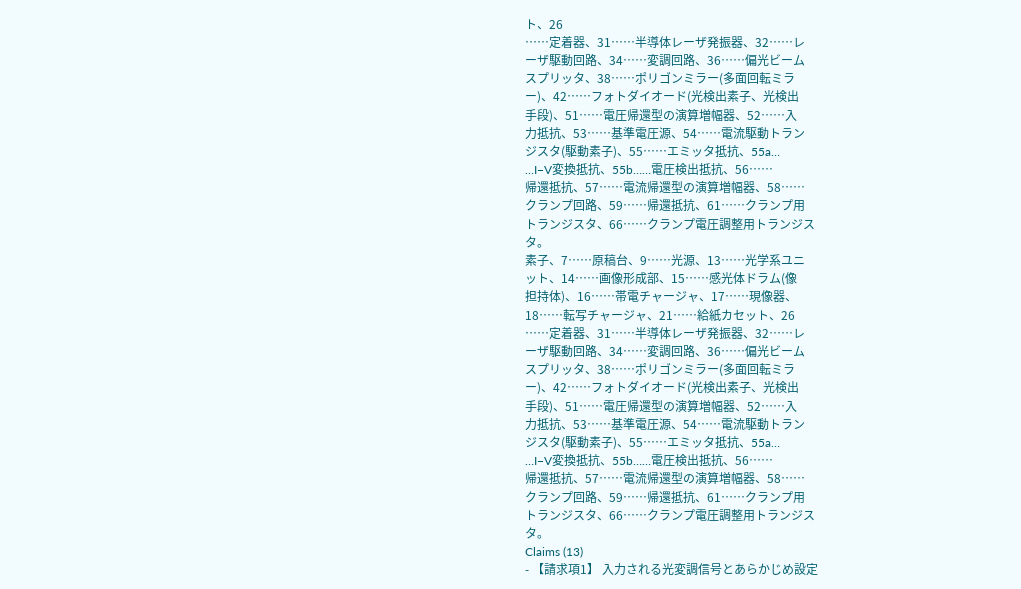ト、26
……定着器、31……半導体レーザ発振器、32……レ
ーザ駆動回路、34……変調回路、36……偏光ビーム
スプリッタ、38……ポリゴンミラー(多面回転ミラ
ー)、42……フォトダイオード(光検出素子、光検出
手段)、51……電圧帰還型の演算増幅器、52……入
力抵抗、53……基準電圧源、54……電流駆動トラン
ジスタ(駆動素子)、55……エミッタ抵抗、55a…
…I−V変換抵抗、55b……電圧検出抵抗、56……
帰還抵抗、57……電流帰還型の演算増幅器、58……
クランプ回路、59……帰還抵抗、61……クランプ用
トランジスタ、66……クランプ電圧調整用トランジス
タ。
素子、7……原稿台、9……光源、13……光学系ユニ
ット、14……画像形成部、15……感光体ドラム(像
担持体)、16……帯電チャージャ、17……現像器、
18……転写チャージャ、21……給紙カセット、26
……定着器、31……半導体レーザ発振器、32……レ
ーザ駆動回路、34……変調回路、36……偏光ビーム
スプリッタ、38……ポリゴンミラー(多面回転ミラ
ー)、42……フォトダイオード(光検出素子、光検出
手段)、51……電圧帰還型の演算増幅器、52……入
力抵抗、53……基準電圧源、54……電流駆動トラン
ジスタ(駆動素子)、55……エミッタ抵抗、55a…
…I−V変換抵抗、55b……電圧検出抵抗、56……
帰還抵抗、57……電流帰還型の演算増幅器、58……
クランプ回路、59……帰還抵抗、61……クランプ用
トランジスタ、66……クランプ電圧調整用トランジス
タ。
Claims (13)
- 【請求項1】 入力される光変調信号とあらかじめ設定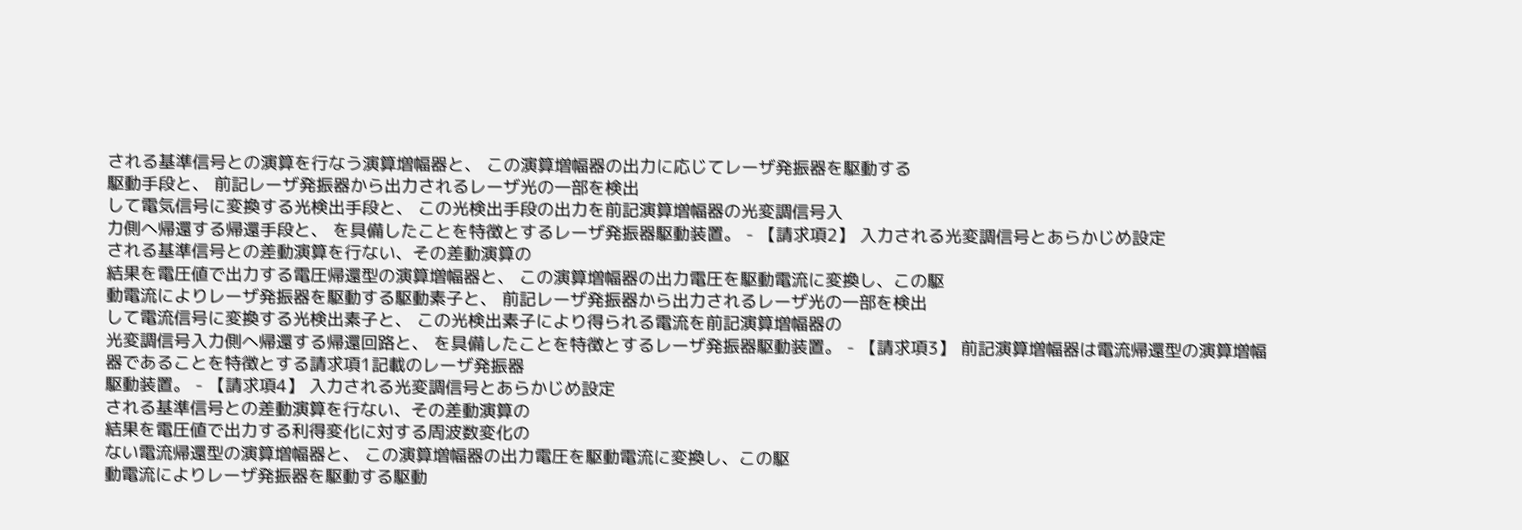される基準信号との演算を行なう演算増幅器と、 この演算増幅器の出力に応じてレーザ発振器を駆動する
駆動手段と、 前記レーザ発振器から出力されるレーザ光の一部を検出
して電気信号に変換する光検出手段と、 この光検出手段の出力を前記演算増幅器の光変調信号入
力側へ帰還する帰還手段と、 を具備したことを特徴とするレーザ発振器駆動装置。 - 【請求項2】 入力される光変調信号とあらかじめ設定
される基準信号との差動演算を行ない、その差動演算の
結果を電圧値で出力する電圧帰還型の演算増幅器と、 この演算増幅器の出力電圧を駆動電流に変換し、この駆
動電流によりレーザ発振器を駆動する駆動素子と、 前記レーザ発振器から出力されるレーザ光の一部を検出
して電流信号に変換する光検出素子と、 この光検出素子により得られる電流を前記演算増幅器の
光変調信号入力側へ帰還する帰還回路と、 を具備したことを特徴とするレーザ発振器駆動装置。 - 【請求項3】 前記演算増幅器は電流帰還型の演算増幅
器であることを特徴とする請求項1記載のレーザ発振器
駆動装置。 - 【請求項4】 入力される光変調信号とあらかじめ設定
される基準信号との差動演算を行ない、その差動演算の
結果を電圧値で出力する利得変化に対する周波数変化の
ない電流帰還型の演算増幅器と、 この演算増幅器の出力電圧を駆動電流に変換し、この駆
動電流によりレーザ発振器を駆動する駆動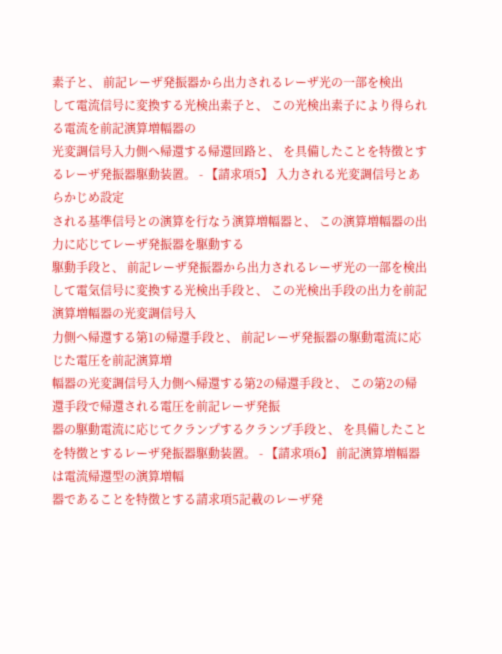素子と、 前記レーザ発振器から出力されるレーザ光の一部を検出
して電流信号に変換する光検出素子と、 この光検出素子により得られる電流を前記演算増幅器の
光変調信号入力側へ帰還する帰還回路と、 を具備したことを特徴とするレーザ発振器駆動装置。 - 【請求項5】 入力される光変調信号とあらかじめ設定
される基準信号との演算を行なう演算増幅器と、 この演算増幅器の出力に応じてレーザ発振器を駆動する
駆動手段と、 前記レーザ発振器から出力されるレーザ光の一部を検出
して電気信号に変換する光検出手段と、 この光検出手段の出力を前記演算増幅器の光変調信号入
力側へ帰還する第1の帰還手段と、 前記レーザ発振器の駆動電流に応じた電圧を前記演算増
幅器の光変調信号入力側へ帰還する第2の帰還手段と、 この第2の帰還手段で帰還される電圧を前記レーザ発振
器の駆動電流に応じてクランプするクランプ手段と、 を具備したことを特徴とするレーザ発振器駆動装置。 - 【請求項6】 前記演算増幅器は電流帰還型の演算増幅
器であることを特徴とする請求項5記載のレーザ発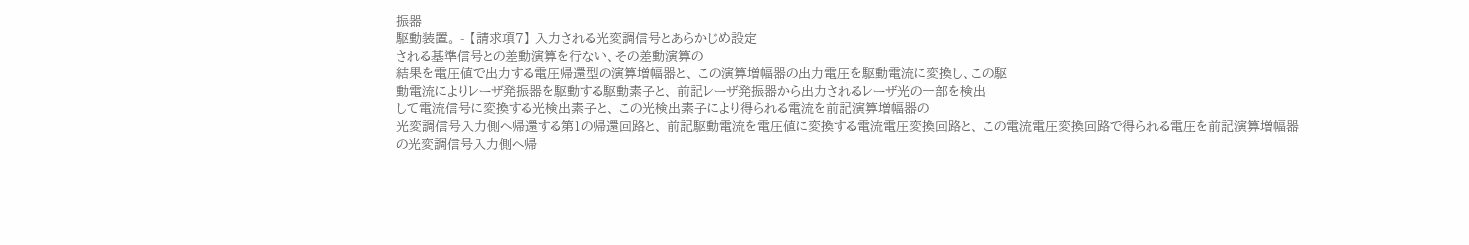振器
駆動装置。 - 【請求項7】 入力される光変調信号とあらかじめ設定
される基準信号との差動演算を行ない、その差動演算の
結果を電圧値で出力する電圧帰還型の演算増幅器と、 この演算増幅器の出力電圧を駆動電流に変換し、この駆
動電流によりレーザ発振器を駆動する駆動素子と、 前記レーザ発振器から出力されるレーザ光の一部を検出
して電流信号に変換する光検出素子と、 この光検出素子により得られる電流を前記演算増幅器の
光変調信号入力側へ帰還する第1の帰還回路と、 前記駆動電流を電圧値に変換する電流電圧変換回路と、 この電流電圧変換回路で得られる電圧を前記演算増幅器
の光変調信号入力側へ帰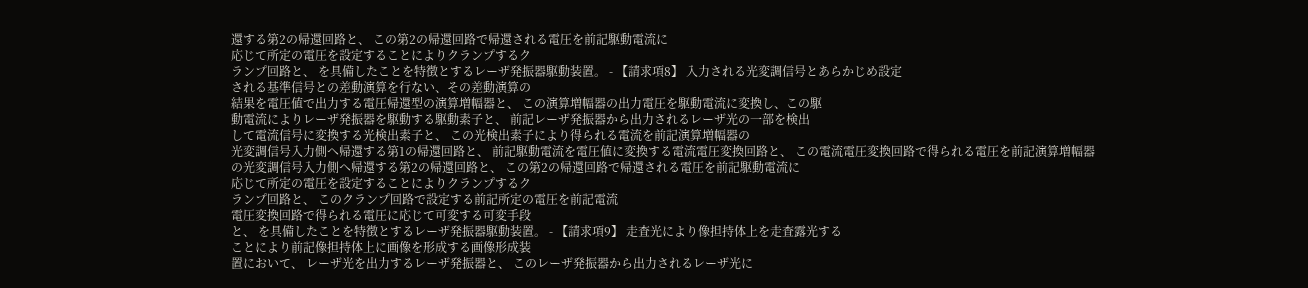還する第2の帰還回路と、 この第2の帰還回路で帰還される電圧を前記駆動電流に
応じて所定の電圧を設定することによりクランプするク
ランプ回路と、 を具備したことを特徴とするレーザ発振器駆動装置。 - 【請求項8】 入力される光変調信号とあらかじめ設定
される基準信号との差動演算を行ない、その差動演算の
結果を電圧値で出力する電圧帰還型の演算増幅器と、 この演算増幅器の出力電圧を駆動電流に変換し、この駆
動電流によりレーザ発振器を駆動する駆動素子と、 前記レーザ発振器から出力されるレーザ光の一部を検出
して電流信号に変換する光検出素子と、 この光検出素子により得られる電流を前記演算増幅器の
光変調信号入力側へ帰還する第1の帰還回路と、 前記駆動電流を電圧値に変換する電流電圧変換回路と、 この電流電圧変換回路で得られる電圧を前記演算増幅器
の光変調信号入力側へ帰還する第2の帰還回路と、 この第2の帰還回路で帰還される電圧を前記駆動電流に
応じて所定の電圧を設定することによりクランプするク
ランプ回路と、 このクランプ回路で設定する前記所定の電圧を前記電流
電圧変換回路で得られる電圧に応じて可変する可変手段
と、 を具備したことを特徴とするレーザ発振器駆動装置。 - 【請求項9】 走査光により像担持体上を走査露光する
ことにより前記像担持体上に画像を形成する画像形成装
置において、 レーザ光を出力するレーザ発振器と、 このレーザ発振器から出力されるレーザ光に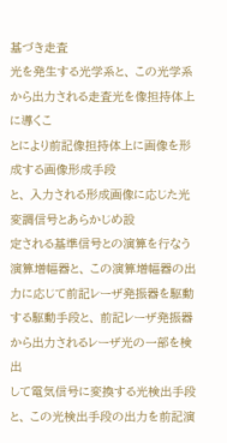基づき走査
光を発生する光学系と、 この光学系から出力される走査光を像担持体上に導くこ
とにより前記像担持体上に画像を形成する画像形成手段
と、 入力される形成画像に応じた光変調信号とあらかじめ設
定される基準信号との演算を行なう演算増幅器と、 この演算増幅器の出力に応じて前記レーザ発振器を駆動
する駆動手段と、 前記レーザ発振器から出力されるレーザ光の一部を検出
して電気信号に変換する光検出手段と、 この光検出手段の出力を前記演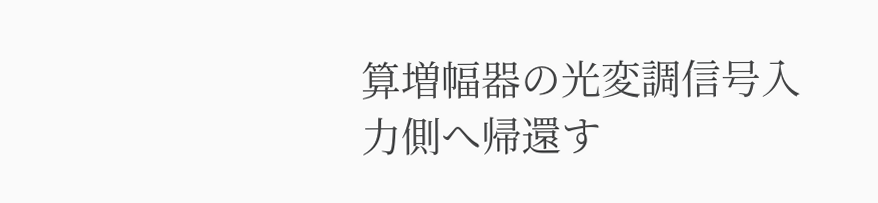算増幅器の光変調信号入
力側へ帰還す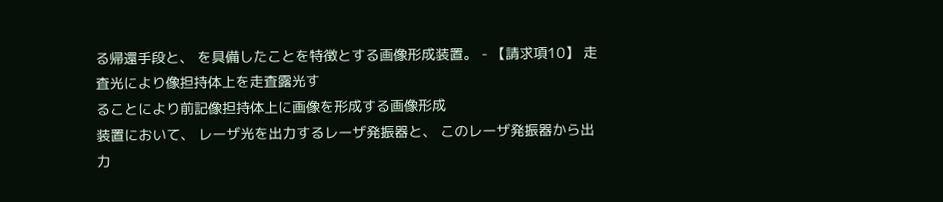る帰還手段と、 を具備したことを特徴とする画像形成装置。 - 【請求項10】 走査光により像担持体上を走査露光す
ることにより前記像担持体上に画像を形成する画像形成
装置において、 レーザ光を出力するレーザ発振器と、 このレーザ発振器から出力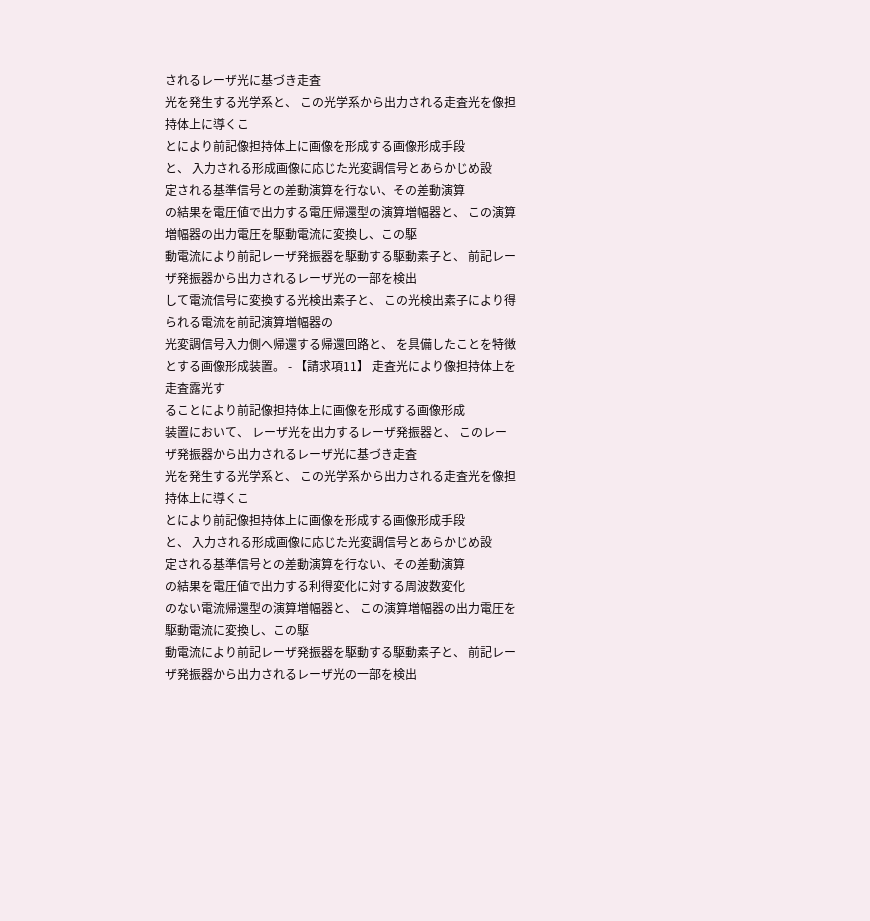されるレーザ光に基づき走査
光を発生する光学系と、 この光学系から出力される走査光を像担持体上に導くこ
とにより前記像担持体上に画像を形成する画像形成手段
と、 入力される形成画像に応じた光変調信号とあらかじめ設
定される基準信号との差動演算を行ない、その差動演算
の結果を電圧値で出力する電圧帰還型の演算増幅器と、 この演算増幅器の出力電圧を駆動電流に変換し、この駆
動電流により前記レーザ発振器を駆動する駆動素子と、 前記レーザ発振器から出力されるレーザ光の一部を検出
して電流信号に変換する光検出素子と、 この光検出素子により得られる電流を前記演算増幅器の
光変調信号入力側へ帰還する帰還回路と、 を具備したことを特徴とする画像形成装置。 - 【請求項11】 走査光により像担持体上を走査露光す
ることにより前記像担持体上に画像を形成する画像形成
装置において、 レーザ光を出力するレーザ発振器と、 このレーザ発振器から出力されるレーザ光に基づき走査
光を発生する光学系と、 この光学系から出力される走査光を像担持体上に導くこ
とにより前記像担持体上に画像を形成する画像形成手段
と、 入力される形成画像に応じた光変調信号とあらかじめ設
定される基準信号との差動演算を行ない、その差動演算
の結果を電圧値で出力する利得変化に対する周波数変化
のない電流帰還型の演算増幅器と、 この演算増幅器の出力電圧を駆動電流に変換し、この駆
動電流により前記レーザ発振器を駆動する駆動素子と、 前記レーザ発振器から出力されるレーザ光の一部を検出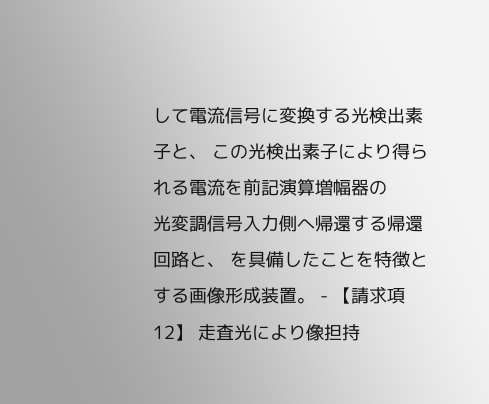して電流信号に変換する光検出素子と、 この光検出素子により得られる電流を前記演算増幅器の
光変調信号入力側へ帰還する帰還回路と、 を具備したことを特徴とする画像形成装置。 - 【請求項12】 走査光により像担持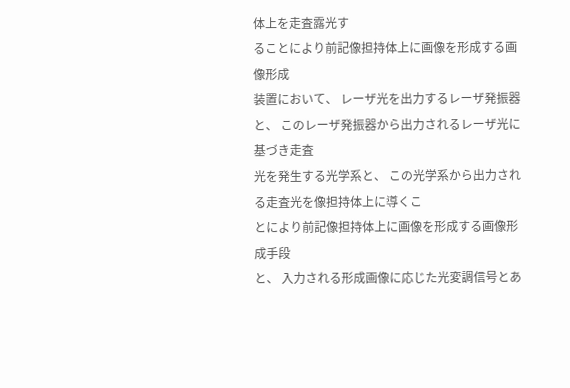体上を走査露光す
ることにより前記像担持体上に画像を形成する画像形成
装置において、 レーザ光を出力するレーザ発振器と、 このレーザ発振器から出力されるレーザ光に基づき走査
光を発生する光学系と、 この光学系から出力される走査光を像担持体上に導くこ
とにより前記像担持体上に画像を形成する画像形成手段
と、 入力される形成画像に応じた光変調信号とあ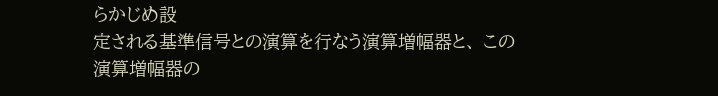らかじめ設
定される基準信号との演算を行なう演算増幅器と、 この演算増幅器の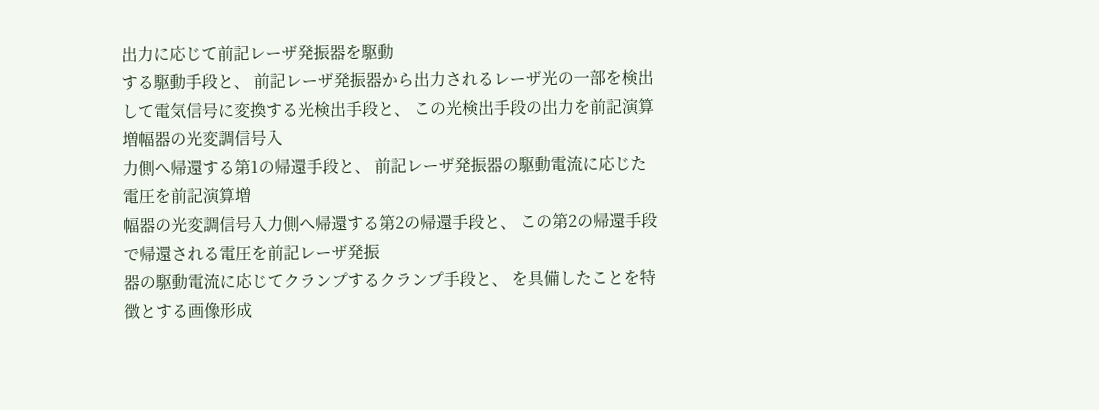出力に応じて前記レーザ発振器を駆動
する駆動手段と、 前記レーザ発振器から出力されるレーザ光の一部を検出
して電気信号に変換する光検出手段と、 この光検出手段の出力を前記演算増幅器の光変調信号入
力側へ帰還する第1の帰還手段と、 前記レーザ発振器の駆動電流に応じた電圧を前記演算増
幅器の光変調信号入力側へ帰還する第2の帰還手段と、 この第2の帰還手段で帰還される電圧を前記レーザ発振
器の駆動電流に応じてクランプするクランプ手段と、 を具備したことを特徴とする画像形成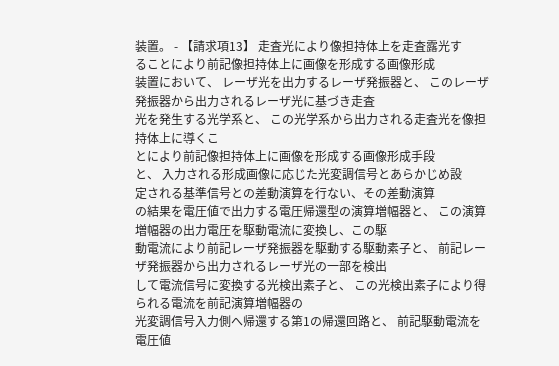装置。 - 【請求項13】 走査光により像担持体上を走査露光す
ることにより前記像担持体上に画像を形成する画像形成
装置において、 レーザ光を出力するレーザ発振器と、 このレーザ発振器から出力されるレーザ光に基づき走査
光を発生する光学系と、 この光学系から出力される走査光を像担持体上に導くこ
とにより前記像担持体上に画像を形成する画像形成手段
と、 入力される形成画像に応じた光変調信号とあらかじめ設
定される基準信号との差動演算を行ない、その差動演算
の結果を電圧値で出力する電圧帰還型の演算増幅器と、 この演算増幅器の出力電圧を駆動電流に変換し、この駆
動電流により前記レーザ発振器を駆動する駆動素子と、 前記レーザ発振器から出力されるレーザ光の一部を検出
して電流信号に変換する光検出素子と、 この光検出素子により得られる電流を前記演算増幅器の
光変調信号入力側へ帰還する第1の帰還回路と、 前記駆動電流を電圧値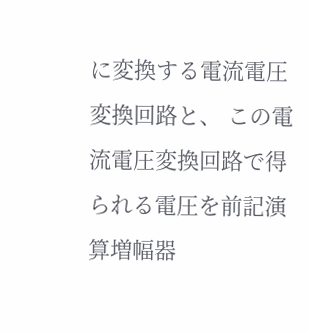に変換する電流電圧変換回路と、 この電流電圧変換回路で得られる電圧を前記演算増幅器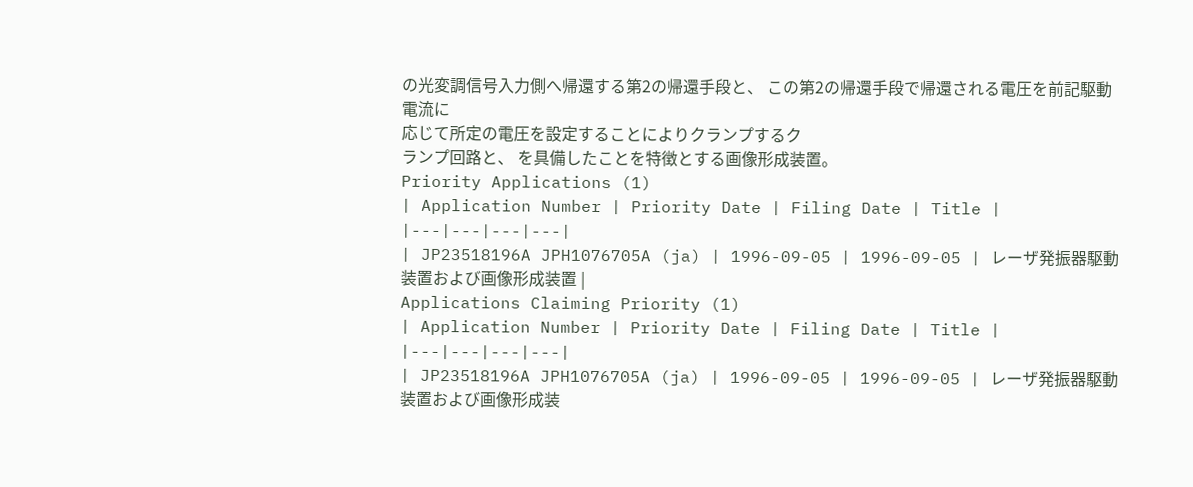の光変調信号入力側へ帰還する第2の帰還手段と、 この第2の帰還手段で帰還される電圧を前記駆動電流に
応じて所定の電圧を設定することによりクランプするク
ランプ回路と、 を具備したことを特徴とする画像形成装置。
Priority Applications (1)
| Application Number | Priority Date | Filing Date | Title |
|---|---|---|---|
| JP23518196A JPH1076705A (ja) | 1996-09-05 | 1996-09-05 | レーザ発振器駆動装置および画像形成装置 |
Applications Claiming Priority (1)
| Application Number | Priority Date | Filing Date | Title |
|---|---|---|---|
| JP23518196A JPH1076705A (ja) | 1996-09-05 | 1996-09-05 | レーザ発振器駆動装置および画像形成装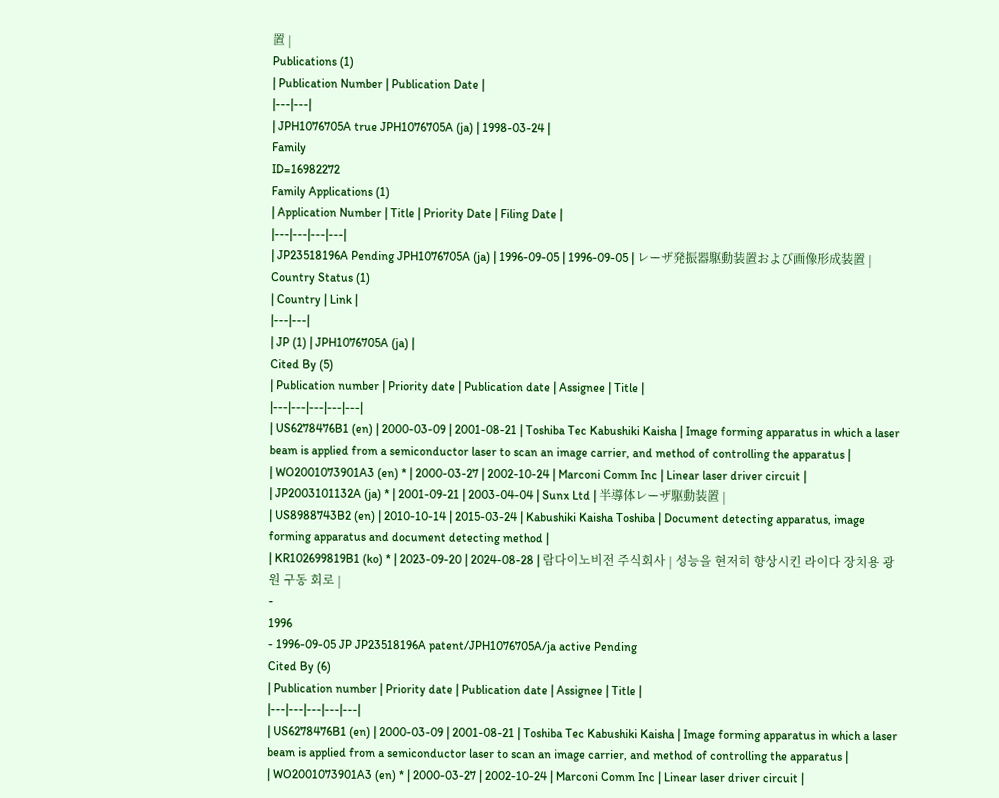置 |
Publications (1)
| Publication Number | Publication Date |
|---|---|
| JPH1076705A true JPH1076705A (ja) | 1998-03-24 |
Family
ID=16982272
Family Applications (1)
| Application Number | Title | Priority Date | Filing Date |
|---|---|---|---|
| JP23518196A Pending JPH1076705A (ja) | 1996-09-05 | 1996-09-05 | レーザ発振器駆動装置および画像形成装置 |
Country Status (1)
| Country | Link |
|---|---|
| JP (1) | JPH1076705A (ja) |
Cited By (5)
| Publication number | Priority date | Publication date | Assignee | Title |
|---|---|---|---|---|
| US6278476B1 (en) | 2000-03-09 | 2001-08-21 | Toshiba Tec Kabushiki Kaisha | Image forming apparatus in which a laser beam is applied from a semiconductor laser to scan an image carrier, and method of controlling the apparatus |
| WO2001073901A3 (en) * | 2000-03-27 | 2002-10-24 | Marconi Comm Inc | Linear laser driver circuit |
| JP2003101132A (ja) * | 2001-09-21 | 2003-04-04 | Sunx Ltd | 半導体レーザ駆動装置 |
| US8988743B2 (en) | 2010-10-14 | 2015-03-24 | Kabushiki Kaisha Toshiba | Document detecting apparatus, image forming apparatus and document detecting method |
| KR102699819B1 (ko) * | 2023-09-20 | 2024-08-28 | 람다이노비전 주식회사 | 성능을 현저히 향상시킨 라이다 장치용 광원 구동 회로 |
-
1996
- 1996-09-05 JP JP23518196A patent/JPH1076705A/ja active Pending
Cited By (6)
| Publication number | Priority date | Publication date | Assignee | Title |
|---|---|---|---|---|
| US6278476B1 (en) | 2000-03-09 | 2001-08-21 | Toshiba Tec Kabushiki Kaisha | Image forming apparatus in which a laser beam is applied from a semiconductor laser to scan an image carrier, and method of controlling the apparatus |
| WO2001073901A3 (en) * | 2000-03-27 | 2002-10-24 | Marconi Comm Inc | Linear laser driver circuit |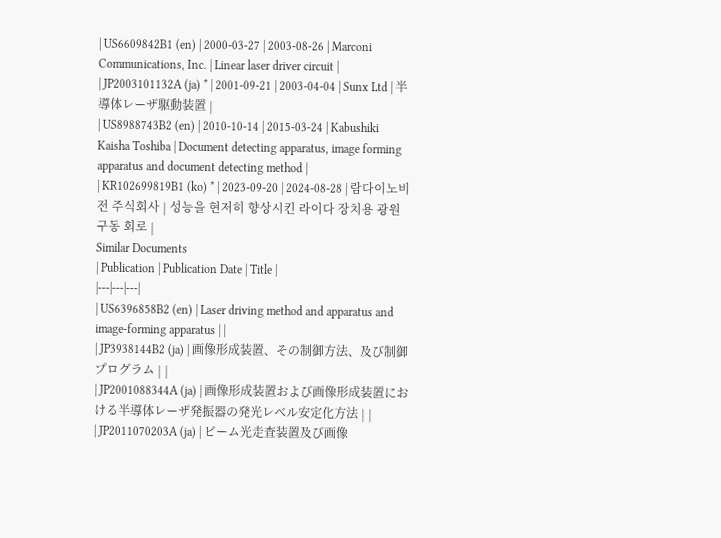| US6609842B1 (en) | 2000-03-27 | 2003-08-26 | Marconi Communications, Inc. | Linear laser driver circuit |
| JP2003101132A (ja) * | 2001-09-21 | 2003-04-04 | Sunx Ltd | 半導体レーザ駆動装置 |
| US8988743B2 (en) | 2010-10-14 | 2015-03-24 | Kabushiki Kaisha Toshiba | Document detecting apparatus, image forming apparatus and document detecting method |
| KR102699819B1 (ko) * | 2023-09-20 | 2024-08-28 | 람다이노비전 주식회사 | 성능을 현저히 향상시킨 라이다 장치용 광원 구동 회로 |
Similar Documents
| Publication | Publication Date | Title |
|---|---|---|
| US6396858B2 (en) | Laser driving method and apparatus and image-forming apparatus | |
| JP3938144B2 (ja) | 画像形成装置、その制御方法、及び制御プログラム | |
| JP2001088344A (ja) | 画像形成装置および画像形成装置における半導体レーザ発振器の発光レベル安定化方法 | |
| JP2011070203A (ja) | ビーム光走査装置及び画像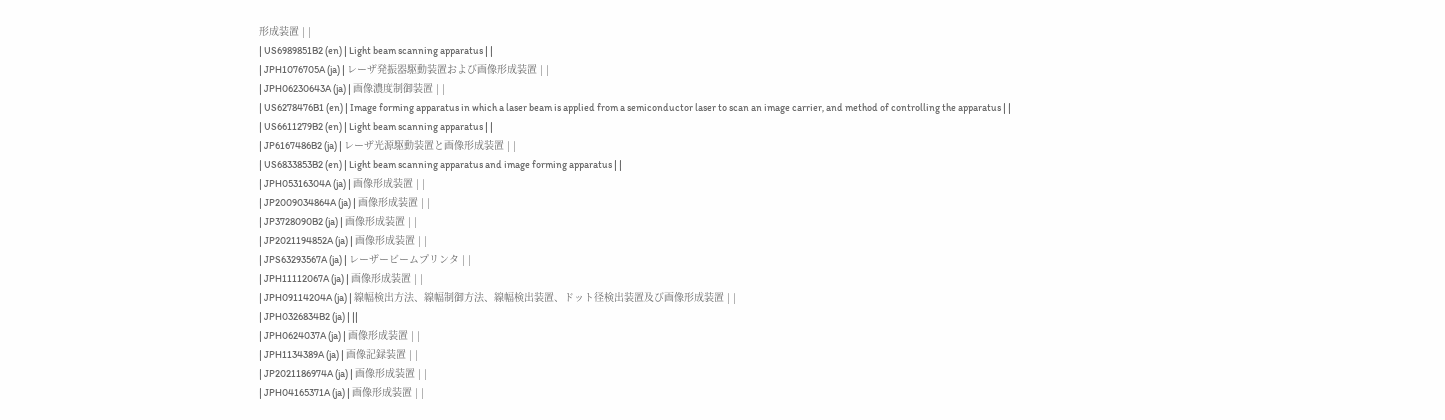形成装置 | |
| US6989851B2 (en) | Light beam scanning apparatus | |
| JPH1076705A (ja) | レーザ発振器駆動装置および画像形成装置 | |
| JPH06230643A (ja) | 画像濃度制御装置 | |
| US6278476B1 (en) | Image forming apparatus in which a laser beam is applied from a semiconductor laser to scan an image carrier, and method of controlling the apparatus | |
| US6611279B2 (en) | Light beam scanning apparatus | |
| JP6167486B2 (ja) | レーザ光源駆動装置と画像形成装置 | |
| US6833853B2 (en) | Light beam scanning apparatus and image forming apparatus | |
| JPH05316304A (ja) | 画像形成装置 | |
| JP2009034864A (ja) | 画像形成装置 | |
| JP3728090B2 (ja) | 画像形成装置 | |
| JP2021194852A (ja) | 画像形成装置 | |
| JPS63293567A (ja) | レーザービームプリンタ | |
| JPH11112067A (ja) | 画像形成装置 | |
| JPH09114204A (ja) | 線幅検出方法、線幅制御方法、線幅検出装置、ドット径検出装置及び画像形成装置 | |
| JPH0326834B2 (ja) | ||
| JPH0624037A (ja) | 画像形成装置 | |
| JPH1134389A (ja) | 画像記録装置 | |
| JP2021186974A (ja) | 画像形成装置 | |
| JPH04165371A (ja) | 画像形成装置 | |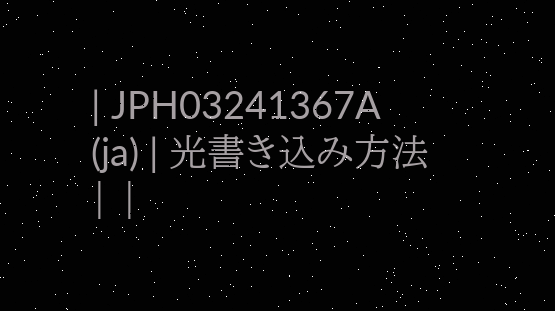| JPH03241367A (ja) | 光書き込み方法 | |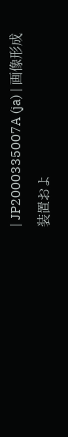| JP2000335007A (ja) | 画像形成装置およ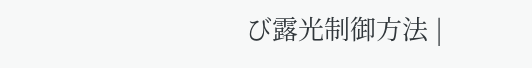び露光制御方法 |